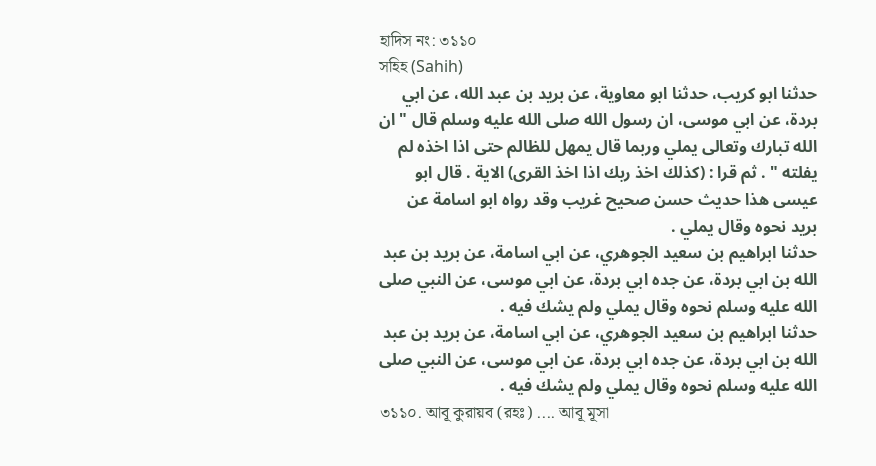হাদিস নং: ৩১১০
সহিহ (Sahih)
حدثنا ابو كريب، حدثنا ابو معاوية، عن بريد بن عبد الله، عن ابي بردة، عن ابي موسى، ان رسول الله صلى الله عليه وسلم قال " ان الله تبارك وتعالى يملي وربما قال يمهل للظالم حتى اذا اخذه لم يفلته " . ثم قرا : (كذلك اخذ ربك اذا اخذ القرى) الاية . قال ابو عيسى هذا حديث حسن صحيح غريب وقد رواه ابو اسامة عن بريد نحوه وقال يملي .
حدثنا ابراهيم بن سعيد الجوهري، عن ابي اسامة، عن بريد بن عبد الله بن ابي بردة، عن جده ابي بردة، عن ابي موسى، عن النبي صلى الله عليه وسلم نحوه وقال يملي ولم يشك فيه .
حدثنا ابراهيم بن سعيد الجوهري، عن ابي اسامة، عن بريد بن عبد الله بن ابي بردة، عن جده ابي بردة، عن ابي موسى، عن النبي صلى الله عليه وسلم نحوه وقال يملي ولم يشك فيه .
৩১১০. আবূ কুরায়ব (রহঃ) .... আবূ মূসা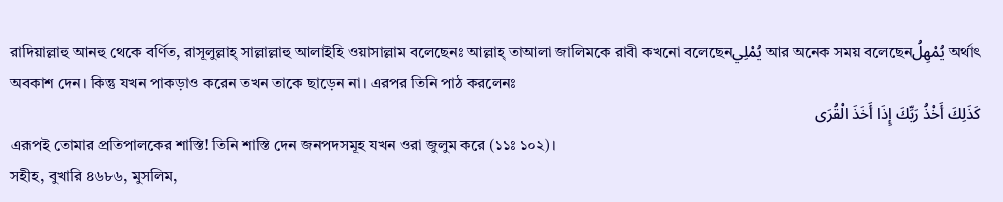রাদিয়াল্লাহু আনহু থেকে বর্ণিত, রাসূলুল্লাহ্ সাল্লাল্লাহু আলাইহি ওয়াসাল্লাম বলেছেনঃ আল্লাহ্ তাআলা জালিমকে রাবী কখনো বলেছেনيُمْلِي আর অনেক সময় বলেছেনيُمْهِلُ অর্থাৎ অবকাশ দেন। কিন্তু যখন পাকড়াও করেন তখন তাকে ছাড়েন না। এরপর তিনি পাঠ করলেনঃ
كَذَلِكَ أَخْذُ رَبِّكَ إِذَا أَخَذَ الْقُرَى
এরূপই তোমার প্রতিপালকের শাস্তি! তিনি শাস্তি দেন জনপদসমূহ যখন ওরা জুলুম করে (১১ঃ ১০২)।
সহীহ, বুখারি ৪৬৮৬, মুসলিম,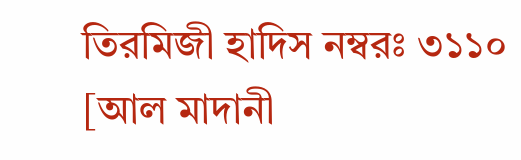তিরমিজী হাদিস নম্বরঃ ৩১১০ [আল মাদানী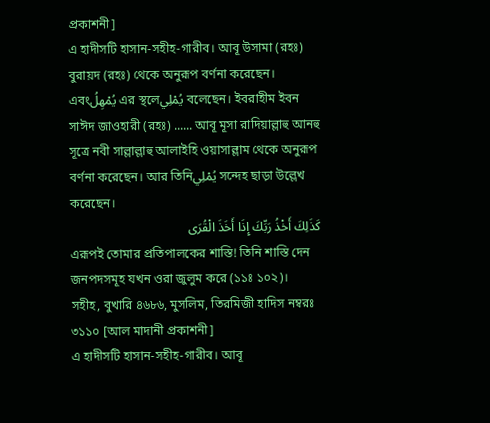প্রকাশনী]
এ হাদীসটি হাসান-সহীহ-গারীব। আবূ উসামা (রহঃ) বুরায়দ (রহঃ) থেকে অনুরূপ বর্ণনা করেছেন। এবংيُمْهِلُ এর স্থলেيُمْلِي বলেছেন। ইবরাহীম ইবন সাঈদ জাওহারী (রহঃ) ...... আবূ মূসা রাদিয়াল্লাহু আনহু সূত্রে নবী সাল্লাল্লাহু আলাইহি ওয়াসাল্লাম থেকে অনুরূপ বর্ণনা করেছেন। আর তিনিيُمْلِي সন্দেহ ছাড়া উল্লেখ করেছেন।
كَذَلِكَ أَخْذُ رَبِّكَ إِذَا أَخَذَ الْقُرَى
এরূপই তোমার প্রতিপালকের শাস্তি! তিনি শাস্তি দেন জনপদসমূহ যখন ওরা জুলুম করে (১১ঃ ১০২)।
সহীহ, বুখারি ৪৬৮৬, মুসলিম, তিরমিজী হাদিস নম্বরঃ ৩১১০ [আল মাদানী প্রকাশনী]
এ হাদীসটি হাসান-সহীহ-গারীব। আবূ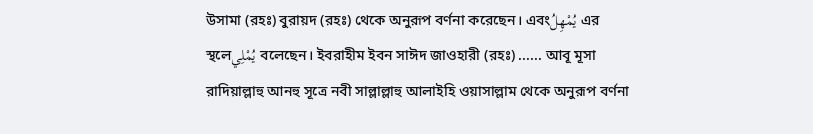উসামা (রহঃ) বুরায়দ (রহঃ) থেকে অনুরূপ বর্ণনা করেছেন। এবংيُمْهِلُ এর স্থলেيُمْلِي বলেছেন। ইবরাহীম ইবন সাঈদ জাওহারী (রহঃ) ...... আবূ মূসা রাদিয়াল্লাহু আনহু সূত্রে নবী সাল্লাল্লাহু আলাইহি ওয়াসাল্লাম থেকে অনুরূপ বর্ণনা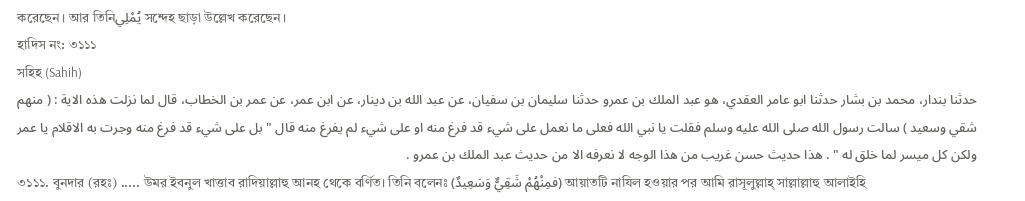করেছেন। আর তিনিيُمْلِي সন্দেহ ছাড়া উল্লেখ করেছেন।
হাদিস নং: ৩১১১
সহিহ (Sahih)
حدثنا بندار، محمد بن بشار حدثنا ابو عامر العقدي، هو عبد الملك بن عمرو حدثنا سليمان بن سفيان، عن عبد الله بن دينار، عن ابن عمر، عن عمر بن الخطاب، قال لما نزلت هذه الاية : ( منهم شقي وسعيد ) سالت رسول الله صلى الله عليه وسلم فقلت يا نبي الله فعلى ما نعمل على شيء قد فرغ منه او على شيء لم يفرغ منه قال " بل على شيء قد فرغ منه وجرت به الاقلام يا عمر ولكن كل ميسر لما خلق له " . هذا حديث حسن غريب من هذا الوجه لا نعرفه الا من حديث عبد الملك بن عمرو .
৩১১১. বুনদার (রহঃ) ..... উমর ইবনুল খাত্তাব রাদিয়াল্লাহু আনহ থেকে বর্ণিত। তিনি বলেনঃ (فمِنْهُمْ شَقِيٌّ وَسَعِيدٌ) আয়াতটি নাযিল হওয়ার পর আমি রাসূলুল্লাহ্ সাল্লাল্লাহু আলাইহি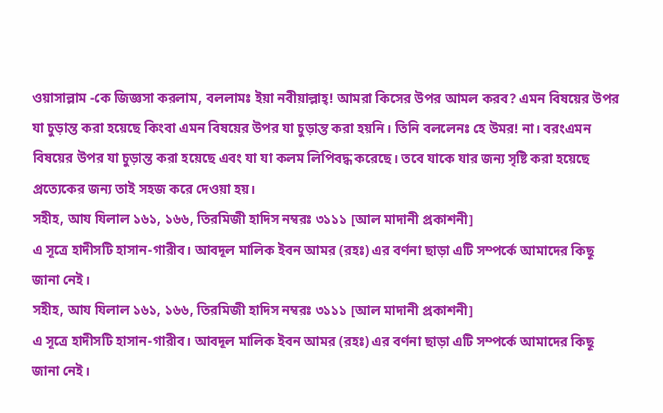ওয়াসাল্লাম -কে জিজ্ঞসা করলাম, বললামঃ ইয়া নবীয়াল্লাহ্! আমরা কিসের উপর আমল করব? এমন বিষয়ের উপর যা চুড়ান্ত করা হয়েছে কিংবা এমন বিষয়ের উপর যা চুড়ান্ত করা হয়নি। তিনি বললেনঃ হে উমর! না। বরংএমন বিষয়ের উপর যা চুড়ান্ত করা হয়েছে এবং যা যা কলম লিপিবদ্ধ করেছে। তবে যাকে যার জন্য সৃষ্টি করা হয়েছে প্রত্যেকের জন্য তাই সহজ করে দেওয়া হয়।
সহীহ, আয যিলাল ১৬১, ১৬৬, তিরমিজী হাদিস নম্বরঃ ৩১১১ [আল মাদানী প্রকাশনী]
এ সূত্রে হাদীসটি হাসান-গারীব। আবদূল মালিক ইবন আমর (রহঃ) এর বর্ণনা ছাড়া এটি সম্পর্কে আমাদের কিছূ জানা নেই।
সহীহ, আয যিলাল ১৬১, ১৬৬, তিরমিজী হাদিস নম্বরঃ ৩১১১ [আল মাদানী প্রকাশনী]
এ সূত্রে হাদীসটি হাসান-গারীব। আবদূল মালিক ইবন আমর (রহঃ) এর বর্ণনা ছাড়া এটি সম্পর্কে আমাদের কিছূ জানা নেই।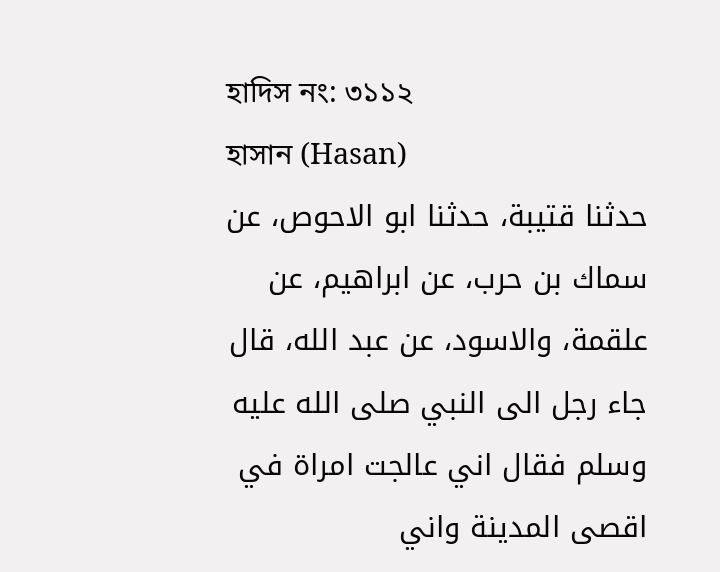হাদিস নং: ৩১১২
হাসান (Hasan)
حدثنا قتيبة، حدثنا ابو الاحوص، عن سماك بن حرب، عن ابراهيم، عن علقمة، والاسود، عن عبد الله، قال جاء رجل الى النبي صلى الله عليه وسلم فقال اني عالجت امراة في اقصى المدينة واني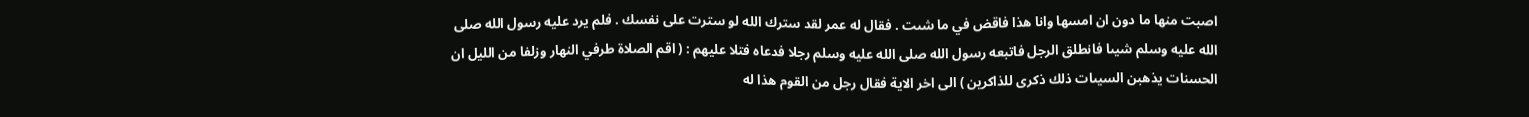اصبت منها ما دون ان امسها وانا هذا فاقض في ما شىت . فقال له عمر لقد سترك الله لو سترت على نفسك . فلم يرد عليه رسول الله صلى الله عليه وسلم شيىا فانطلق الرجل فاتبعه رسول الله صلى الله عليه وسلم رجلا فدعاه فتلا عليهم : ( اقم الصلاة طرفي النهار وزلفا من الليل ان الحسنات يذهبن السيىات ذلك ذكرى للذاكرين ) الى اخر الاية فقال رجل من القوم هذا له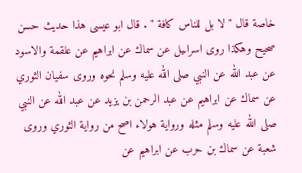خاصة قال " لا بل للناس كافة " . قال ابو عيسى هذا حديث حسن صحيح وهكذا روى اسراىيل عن سماك عن ابراهيم عن علقمة والاسود عن عبد الله عن النبي صلى الله عليه وسلم نحوه وروى سفيان الثوري عن سماك عن ابراهيم عن عبد الرحمن بن يزيد عن عبد الله عن النبي صلى الله عليه وسلم مثله ورواية هولاء اصح من رواية الثوري وروى شعبة عن سماك بن حرب عن ابراهيم عن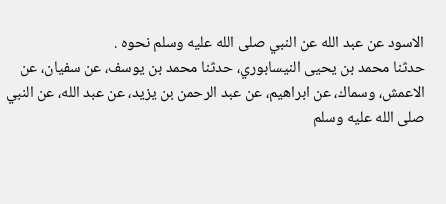الاسود عن عبد الله عن النبي صلى الله عليه وسلم نحوه .
حدثنا محمد بن يحيى النيسابوري، حدثنا محمد بن يوسف، عن سفيان، عن الاعمش، وسماك، عن ابراهيم، عن عبد الرحمن بن يزيد، عن عبد الله، عن النبي صلى الله عليه وسلم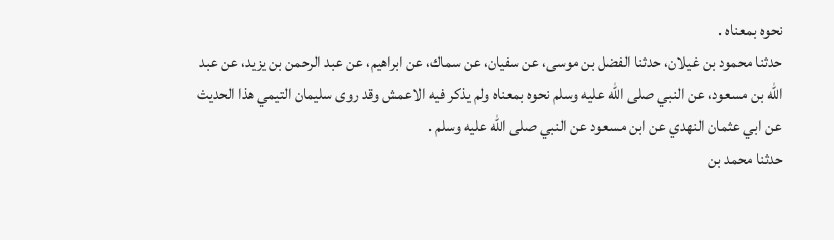نحوه بمعناه .
حدثنا محمود بن غيلان، حدثنا الفضل بن موسى، عن سفيان، عن سماك، عن ابراهيم، عن عبد الرحمن بن يزيد، عن عبد الله بن مسعود، عن النبي صلى الله عليه وسلم نحوه بمعناه ولم يذكر فيه الاعمش وقد روى سليمان التيمي هذا الحديث عن ابي عثمان النهدي عن ابن مسعود عن النبي صلى الله عليه وسلم .
حدثنا محمد بن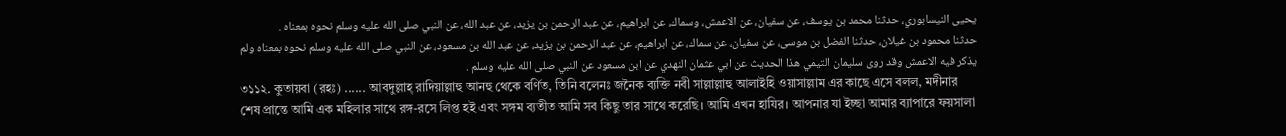يحيى النيسابوري، حدثنا محمد بن يوسف، عن سفيان، عن الاعمش، وسماك، عن ابراهيم، عن عبد الرحمن بن يزيد، عن عبد الله، عن النبي صلى الله عليه وسلم نحوه بمعناه .
حدثنا محمود بن غيلان، حدثنا الفضل بن موسى، عن سفيان، عن سماك، عن ابراهيم، عن عبد الرحمن بن يزيد، عن عبد الله بن مسعود، عن النبي صلى الله عليه وسلم نحوه بمعناه ولم يذكر فيه الاعمش وقد روى سليمان التيمي هذا الحديث عن ابي عثمان النهدي عن ابن مسعود عن النبي صلى الله عليه وسلم .
৩১১২. কুতায়বা (রহঃ) ...... আবদুল্লাহ্ রাদিয়াল্লাহু আনহু থেকে বর্ণিত, তিনি বলেনঃ জনৈক ব্যক্তি নবী সাল্লাল্লাহু আলাইহি ওয়াসাল্লাম এর কাছে এসে বলল, মদীনার শেষ প্রান্তে আমি এক মহিলার সাথে রঙ্গ-রসে লিপ্ত হই এবং সঙ্গম ব্যতীত আমি সব কিছু তার সাথে করেছি। আমি এখন হাযির। আপনার যা ইচ্ছা আমার ব্যাপারে ফয়সালা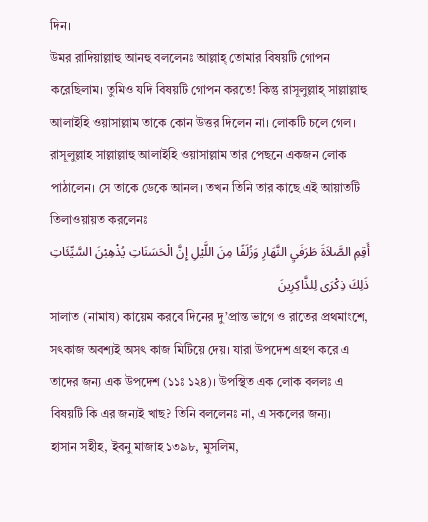দিন।
উমর রাদিয়াল্লাহু আনহু বললেনঃ আল্লাহ্ তোমার বিষয়টি গোপন করেছিলাম। তুমিও যদি বিষয়টি গোপন করতে! কিন্তু রাসূলুল্লাহ্ সাল্লাল্লাহু আলাইহি ওয়াসাল্লাম তাকে কোন উত্তর দিলেন না। লোকটি চলে গেল। রাসূলুল্লাহ সাল্লাল্লাহু আলাইহি ওয়াসাল্লাম তার পেছনে একজন লোক পাঠালেন। সে তাকে ডেকে আনল। তখন তিনি তার কাছে এই আয়াতটি তিলাওয়ায়ত করলেনঃ
أَقِمِ الصَّلاَةَ طَرَفَيِ النَّهَارِ وَزُلَفًا مِنَ اللَّيْلِ إِنَّ الْحَسَنَاتِ يُذْهِبْنَ السَّيِّئَاتِ ذَلِكَ ذِكْرَى لِلذَّاكِرِينَ
সালাত (নামায) কায়েম করবে দিনের দু’প্রান্ত ভাগে ও রাতের প্রথমাংশে, সৎকাজ অবশ্যই অসৎ কাজ মিটিয়ে দেয়। যারা উপদেশ গ্রহণ করে এ তাদের জন্য এক উপদেশ (১১ঃ ১২৪)। উপস্থিত এক লোক বললঃ এ বিষয়টি কি এর জন্যই খাছ? তিনি বললেনঃ না, এ সকলের জন্য।
হাসান সহীহ, ইবনু মাজাহ ১৩৯৮, মুসলিম,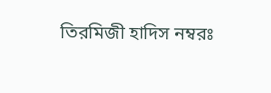তিরমিজী হাদিস নম্বরঃ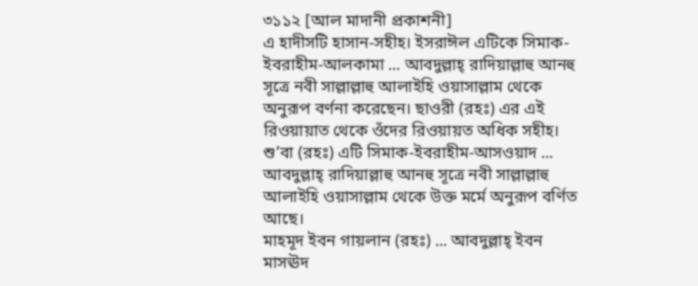৩১১২ [আল মাদানী প্রকাশনী]
এ হাদীসটি হাসান-সহীহ। ইসরাঈল এটিকে সিমাক-ইবরাহীম-আলকামা ... আবদুল্লাহ্ রাদিয়াল্লাহু আনহু সূত্রে নবী সাল্লাল্লাহু আলাইহি ওয়াসাল্লাম থেকে অনুরূপ বর্ণনা করেছেন। ছাওরী (রহঃ) এর এই রিওয়ায়াত থেকে ওঁদের রিওয়ায়ত অধিক সহীহ। শু’বা (রহঃ) এটি সিমাক-ইবরাহীম-আসওয়াদ ... আবদুল্লাহ্ রাদিয়াল্লাহু আনহু সূত্রে নবী সাল্লাল্লাহু আলাইহি ওয়াসাল্লাম থেকে উক্ত মর্মে অনুরূপ বর্ণিত আছে।
মাহমূদ ইবন গায়লান (রহঃ) ... আবদুল্লাহ্ ইবন মাসঊদ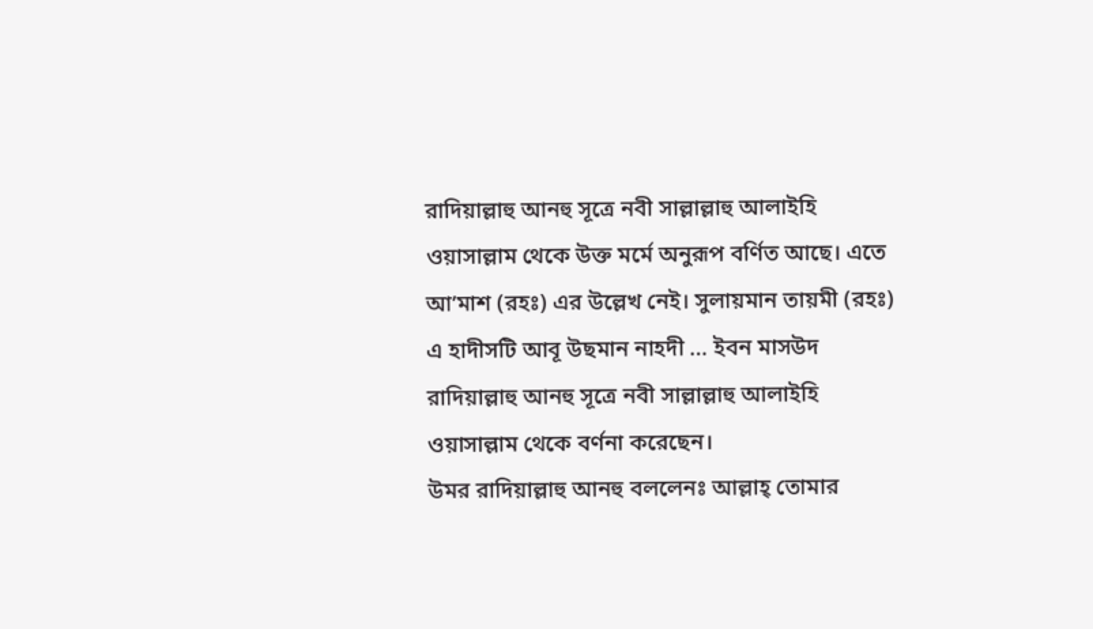রাদিয়াল্লাহু আনহু সূত্রে নবী সাল্লাল্লাহু আলাইহি ওয়াসাল্লাম থেকে উক্ত মর্মে অনুরূপ বর্ণিত আছে। এতে আ’মাশ (রহঃ) এর উল্লেখ নেই। সুলায়মান তায়মী (রহঃ) এ হাদীসটি আবূ উছমান নাহদী ... ইবন মাসউদ রাদিয়াল্লাহু আনহু সূত্রে নবী সাল্লাল্লাহু আলাইহি ওয়াসাল্লাম থেকে বর্ণনা করেছেন।
উমর রাদিয়াল্লাহু আনহু বললেনঃ আল্লাহ্ তোমার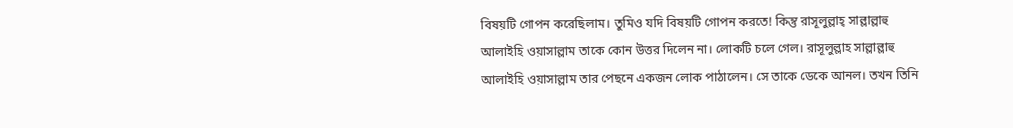বিষয়টি গোপন করেছিলাম। তুমিও যদি বিষয়টি গোপন করতে! কিন্তু রাসূলুল্লাহ্ সাল্লাল্লাহু আলাইহি ওয়াসাল্লাম তাকে কোন উত্তর দিলেন না। লোকটি চলে গেল। রাসূলুল্লাহ সাল্লাল্লাহু আলাইহি ওয়াসাল্লাম তার পেছনে একজন লোক পাঠালেন। সে তাকে ডেকে আনল। তখন তিনি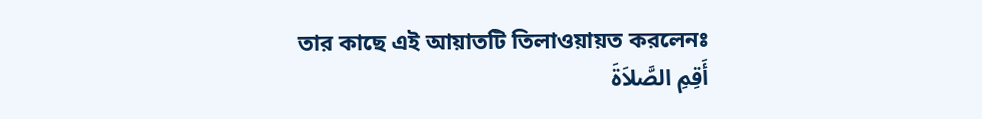তার কাছে এই আয়াতটি তিলাওয়ায়ত করলেনঃ
أَقِمِ الصَّلاَةَ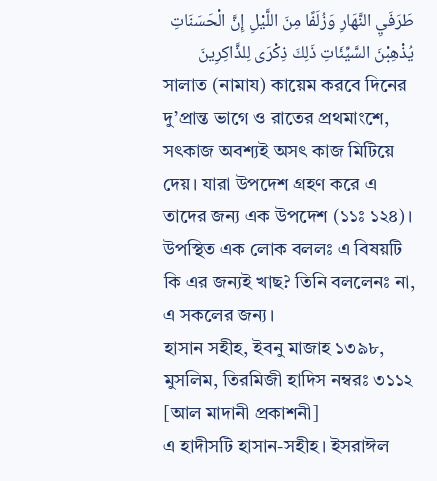طَرَفَيِ النَّهَارِ وَزُلَفًا مِنَ اللَّيْلِ إِنَّ الْحَسَنَاتِ يُذْهِبْنَ السَّيِّئَاتِ ذَلِكَ ذِكْرَى لِلذَّاكِرِينَ
সালাত (নামায) কায়েম করবে দিনের দু’প্রান্ত ভাগে ও রাতের প্রথমাংশে, সৎকাজ অবশ্যই অসৎ কাজ মিটিয়ে দেয়। যারা উপদেশ গ্রহণ করে এ তাদের জন্য এক উপদেশ (১১ঃ ১২৪)। উপস্থিত এক লোক বললঃ এ বিষয়টি কি এর জন্যই খাছ? তিনি বললেনঃ না, এ সকলের জন্য।
হাসান সহীহ, ইবনু মাজাহ ১৩৯৮, মুসলিম, তিরমিজী হাদিস নম্বরঃ ৩১১২ [আল মাদানী প্রকাশনী]
এ হাদীসটি হাসান-সহীহ। ইসরাঈল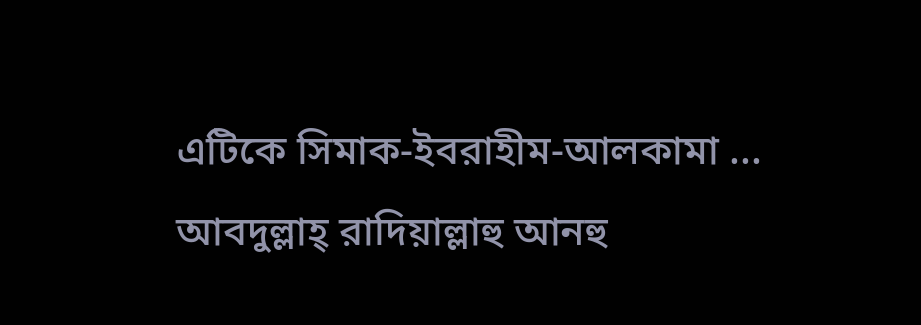এটিকে সিমাক-ইবরাহীম-আলকামা ... আবদুল্লাহ্ রাদিয়াল্লাহু আনহু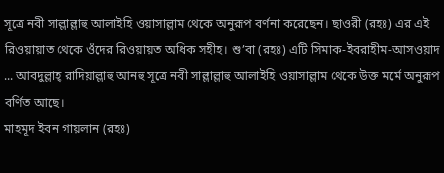সূত্রে নবী সাল্লাল্লাহু আলাইহি ওয়াসাল্লাম থেকে অনুরূপ বর্ণনা করেছেন। ছাওরী (রহঃ) এর এই রিওয়ায়াত থেকে ওঁদের রিওয়ায়ত অধিক সহীহ। শু’বা (রহঃ) এটি সিমাক-ইবরাহীম-আসওয়াদ ... আবদুল্লাহ্ রাদিয়াল্লাহু আনহু সূত্রে নবী সাল্লাল্লাহু আলাইহি ওয়াসাল্লাম থেকে উক্ত মর্মে অনুরূপ বর্ণিত আছে।
মাহমূদ ইবন গায়লান (রহঃ)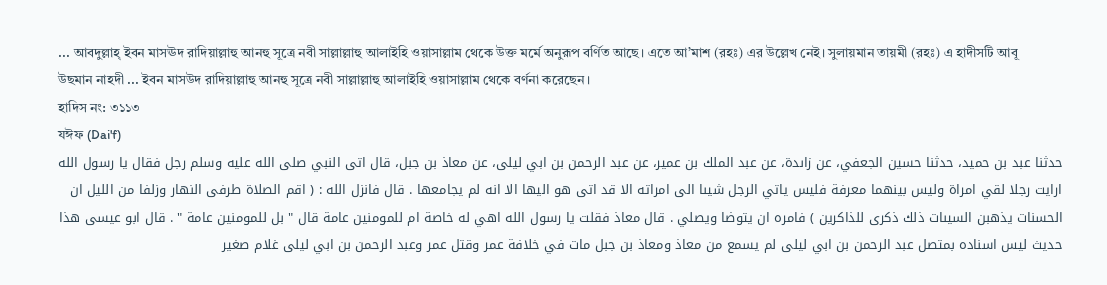... আবদুল্লাহ্ ইবন মাসঊদ রাদিয়াল্লাহু আনহু সূত্রে নবী সাল্লাল্লাহু আলাইহি ওয়াসাল্লাম থেকে উক্ত মর্মে অনুরূপ বর্ণিত আছে। এতে আ’মাশ (রহঃ) এর উল্লেখ নেই। সুলায়মান তায়মী (রহঃ) এ হাদীসটি আবূ উছমান নাহদী ... ইবন মাসউদ রাদিয়াল্লাহু আনহু সূত্রে নবী সাল্লাল্লাহু আলাইহি ওয়াসাল্লাম থেকে বর্ণনা করেছেন।
হাদিস নং: ৩১১৩
যঈফ (Dai'f)
حدثنا عبد بن حميد، حدثنا حسين الجعفي، عن زاىدة، عن عبد الملك بن عمير، عن عبد الرحمن بن ابي ليلى، عن معاذ بن جبل، قال اتى النبي صلى الله عليه وسلم رجل فقال يا رسول الله ارايت رجلا لقي امراة وليس بينهما معرفة فليس ياتي الرجل شيىا الى امراته الا قد اتى هو اليها الا انه لم يجامعها . قال فانزل الله : ( اقم الصلاة طرفى النهار وزلفا من الليل ان الحسنات يذهبن السيىات ذلك ذكرى للذاكرين ) فامره ان يتوضا ويصلي . قال معاذ فقلت يا رسول الله اهي له خاصة ام للمومنين عامة قال " بل للمومنين عامة " . قال ابو عيسى هذا حديث ليس اسناده بمتصل عبد الرحمن بن ابي ليلى لم يسمع من معاذ ومعاذ بن جبل مات في خلافة عمر وقتل عمر وعبد الرحمن بن ابي ليلى غلام صغير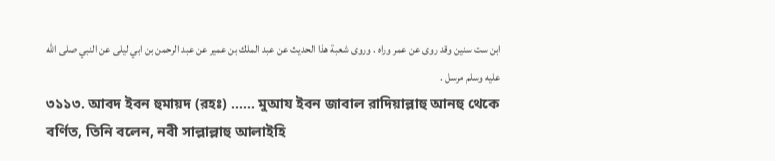ابن ست سنين وقد روى عن عمر وراه . وروى شعبة هذا الحديث عن عبد الملك بن عمير عن عبد الرحمن بن ابي ليلى عن النبي صلى الله عليه وسلم مرسل .
৩১১৩. আবদ ইবন হুমায়দ (রহঃ) ...... মুআয ইবন জাবাল রাদিয়াল্লাহু আনহু থেকে বর্ণিত, তিনি বলেন, নবী সাল্লাল্লাহু আলাইহি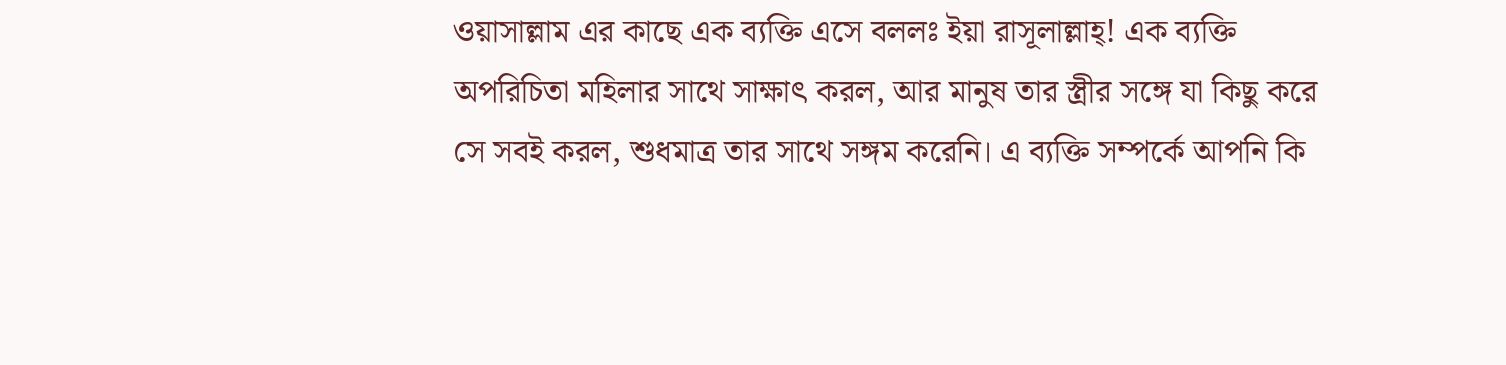ওয়াসাল্লাম এর কাছে এক ব্যক্তি এসে বললঃ ইয়া রাসূলাল্লাহ্! এক ব্যক্তি অপরিচিতা মহিলার সাথে সাক্ষাৎ করল, আর মানুষ তার স্ত্রীর সঙ্গে যা কিছু করে সে সবই করল, শুধমাত্র তার সাথে সঙ্গম করেনি। এ ব্যক্তি সম্পর্কে আপনি কি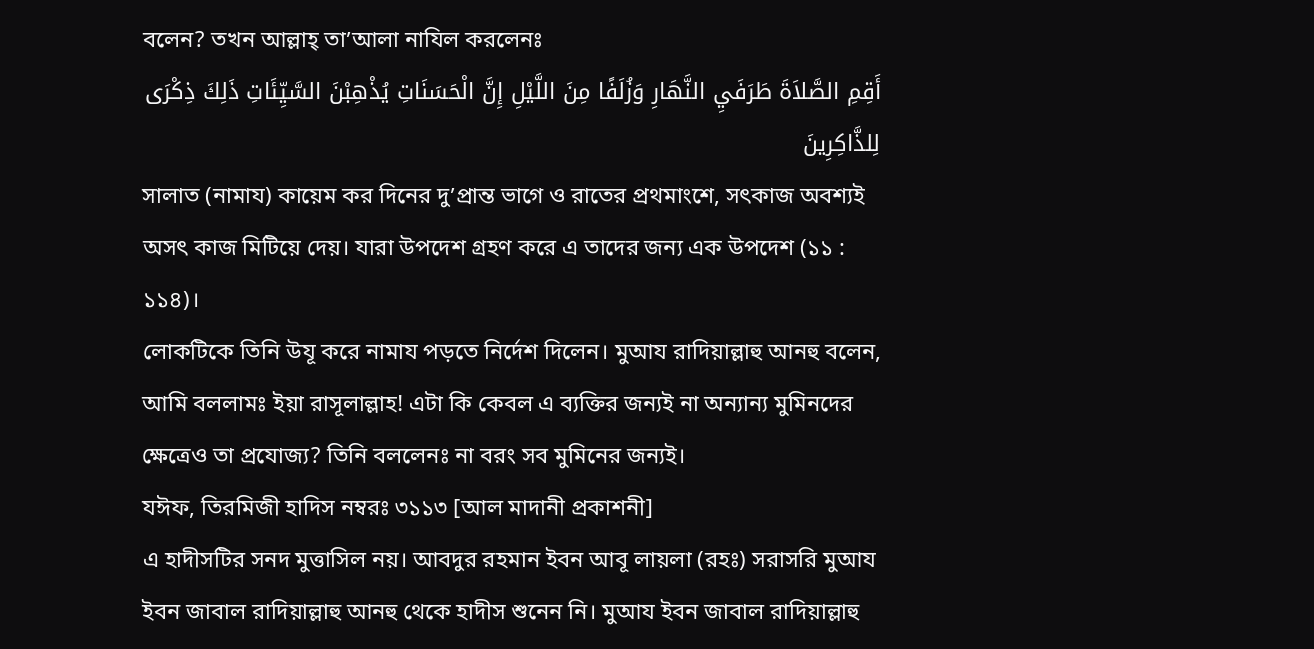বলেন? তখন আল্লাহ্ তা’আলা নাযিল করলেনঃ
أَقِمِ الصَّلاَةَ طَرَفَيِ النَّهَارِ وَزُلَفًا مِنَ اللَّيْلِ إِنَّ الْحَسَنَاتِ يُذْهِبْنَ السَّيِّئَاتِ ذَلِكَ ذِكْرَى لِلذَّاكِرِينَ
সালাত (নামায) কায়েম কর দিনের দু’প্রান্ত ভাগে ও রাতের প্রথমাংশে, সৎকাজ অবশ্যই অসৎ কাজ মিটিয়ে দেয়। যারা উপদেশ গ্রহণ করে এ তাদের জন্য এক উপদেশ (১১ : ১১৪)।
লোকটিকে তিনি উযূ করে নামায পড়তে নির্দেশ দিলেন। মুআয রাদিয়াল্লাহু আনহু বলেন, আমি বললামঃ ইয়া রাসূলাল্লাহ! এটা কি কেবল এ ব্যক্তির জন্যই না অন্যান্য মুমিনদের ক্ষেত্রেও তা প্রযোজ্য? তিনি বললেনঃ না বরং সব মুমিনের জন্যই।
যঈফ, তিরমিজী হাদিস নম্বরঃ ৩১১৩ [আল মাদানী প্রকাশনী]
এ হাদীসটির সনদ মুত্তাসিল নয়। আবদুর রহমান ইবন আবূ লায়লা (রহঃ) সরাসরি মুআয ইবন জাবাল রাদিয়াল্লাহু আনহু থেকে হাদীস শুনেন নি। মুআয ইবন জাবাল রাদিয়াল্লাহু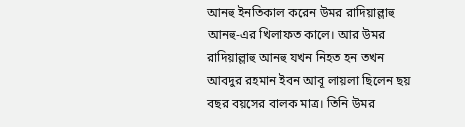আনহু ইনতিকাল করেন উমর রাদিয়াল্লাহু আনহু-এর খিলাফত কালে। আর উমর রাদিয়াল্লাহু আনহু যখন নিহত হন তখন আবদুর রহমান ইবন আবূ লায়লা ছিলেন ছয় বছর বয়সের বালক মাত্র। তিনি উমর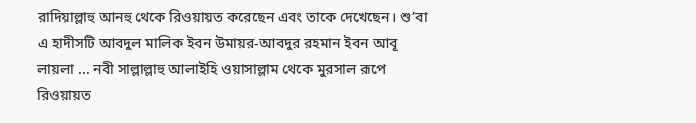রাদিয়াল্লাহু আনহু থেকে রিওয়ায়ত করেছেন এবং তাকে দেখেছেন। শু’বা এ হাদীসটি আবদুল মালিক ইবন উমায়র-আবদুর রহমান ইবন আবূ লায়লা ... নবী সাল্লাল্লাহু আলাইহি ওয়াসাল্লাম থেকে মুরসাল রূপে রিওয়ায়ত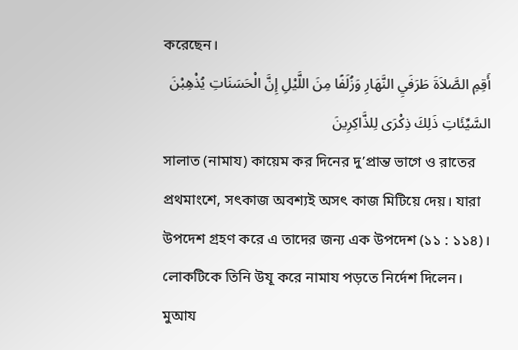করেছেন।
أَقِمِ الصَّلاَةَ طَرَفَيِ النَّهَارِ وَزُلَفًا مِنَ اللَّيْلِ إِنَّ الْحَسَنَاتِ يُذْهِبْنَ السَّيِّئَاتِ ذَلِكَ ذِكْرَى لِلذَّاكِرِينَ
সালাত (নামায) কায়েম কর দিনের দু’প্রান্ত ভাগে ও রাতের প্রথমাংশে, সৎকাজ অবশ্যই অসৎ কাজ মিটিয়ে দেয়। যারা উপদেশ গ্রহণ করে এ তাদের জন্য এক উপদেশ (১১ : ১১৪)।
লোকটিকে তিনি উযূ করে নামায পড়তে নির্দেশ দিলেন। মুআয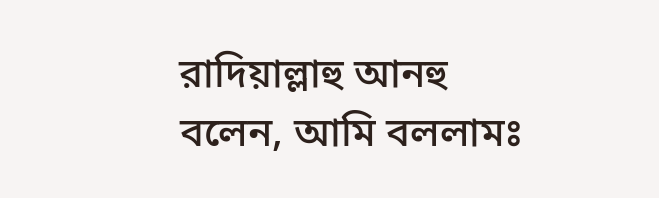রাদিয়াল্লাহু আনহু বলেন, আমি বললামঃ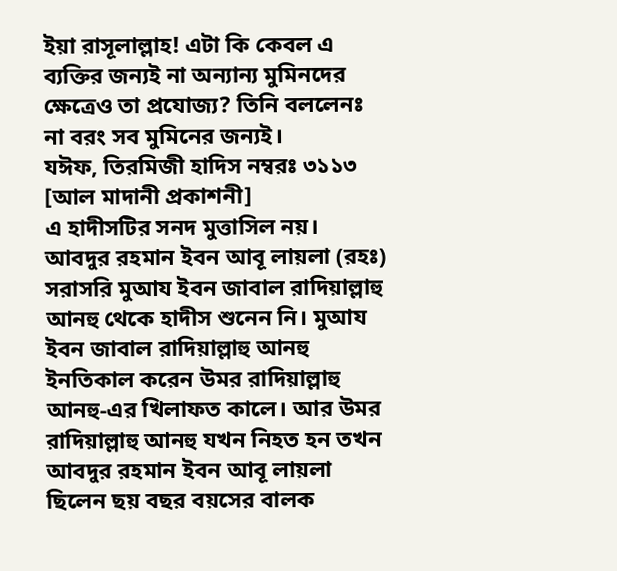ইয়া রাসূলাল্লাহ! এটা কি কেবল এ ব্যক্তির জন্যই না অন্যান্য মুমিনদের ক্ষেত্রেও তা প্রযোজ্য? তিনি বললেনঃ না বরং সব মুমিনের জন্যই।
যঈফ, তিরমিজী হাদিস নম্বরঃ ৩১১৩ [আল মাদানী প্রকাশনী]
এ হাদীসটির সনদ মুত্তাসিল নয়। আবদুর রহমান ইবন আবূ লায়লা (রহঃ) সরাসরি মুআয ইবন জাবাল রাদিয়াল্লাহু আনহু থেকে হাদীস শুনেন নি। মুআয ইবন জাবাল রাদিয়াল্লাহু আনহু ইনতিকাল করেন উমর রাদিয়াল্লাহু আনহু-এর খিলাফত কালে। আর উমর রাদিয়াল্লাহু আনহু যখন নিহত হন তখন আবদুর রহমান ইবন আবূ লায়লা ছিলেন ছয় বছর বয়সের বালক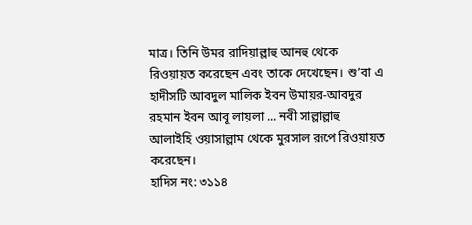মাত্র। তিনি উমর রাদিয়াল্লাহু আনহু থেকে রিওয়ায়ত করেছেন এবং তাকে দেখেছেন। শু’বা এ হাদীসটি আবদুল মালিক ইবন উমায়র-আবদুর রহমান ইবন আবূ লায়লা ... নবী সাল্লাল্লাহু আলাইহি ওয়াসাল্লাম থেকে মুরসাল রূপে রিওয়ায়ত করেছেন।
হাদিস নং: ৩১১৪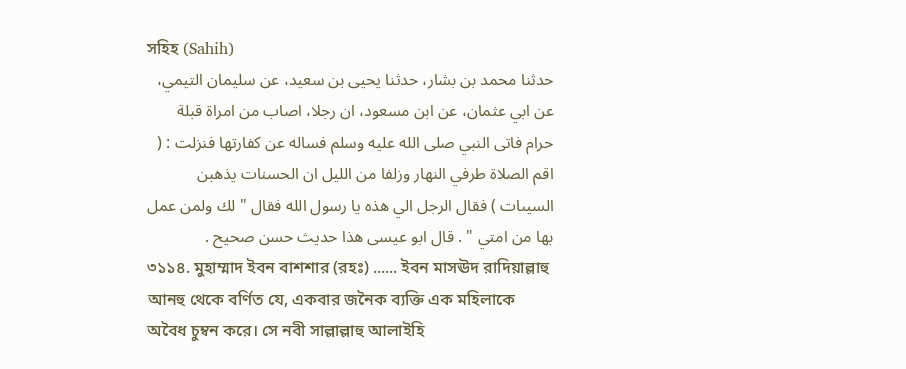সহিহ (Sahih)
حدثنا محمد بن بشار، حدثنا يحيى بن سعيد، عن سليمان التيمي، عن ابي عثمان، عن ابن مسعود، ان رجلا، اصاب من امراة قبلة حرام فاتى النبي صلى الله عليه وسلم فساله عن كفارتها فنزلت : ( اقم الصلاة طرفي النهار وزلفا من الليل ان الحسنات يذهبن السيىات ) فقال الرجل الي هذه يا رسول الله فقال " لك ولمن عمل بها من امتي " . قال ابو عيسى هذا حديث حسن صحيح .
৩১১৪. মুহাম্মাদ ইবন বাশশার (রহঃ) ...... ইবন মাসঊদ রাদিয়াল্লাহু আনহু থেকে বর্ণিত যে, একবার জনৈক ব্যক্তি এক মহিলাকে অবৈধ চুম্বন করে। সে নবী সাল্লাল্লাহু আলাইহি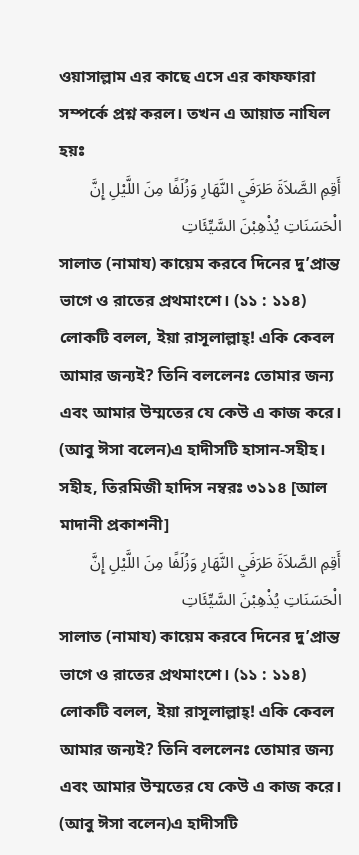ওয়াসাল্লাম এর কাছে এসে এর কাফফারা সম্পর্কে প্রশ্ন করল। তখন এ আয়াত নাযিল হয়ঃ
أَقِمِ الصَّلاَةَ طَرَفَيِ النَّهَارِ وَزُلَفًا مِنَ اللَّيْلِ إِنَّ الْحَسَنَاتِ يُذْهِبْنَ السَّيِّئَاتِ
সালাত (নামায) কায়েম করবে দিনের দু’প্রান্ত ভাগে ও রাতের প্রথমাংশে। (১১ : ১১৪) লোকটি বলল, ইয়া রাসূলাল্লাহ্! একি কেবল আমার জন্যই? তিনি বললেনঃ তোমার জন্য এবং আমার উম্মতের যে কেউ এ কাজ করে।
(আবু ঈসা বলেন)এ হাদীসটি হাসান-সহীহ।
সহীহ, তিরমিজী হাদিস নম্বরঃ ৩১১৪ [আল মাদানী প্রকাশনী]
أَقِمِ الصَّلاَةَ طَرَفَيِ النَّهَارِ وَزُلَفًا مِنَ اللَّيْلِ إِنَّ الْحَسَنَاتِ يُذْهِبْنَ السَّيِّئَاتِ
সালাত (নামায) কায়েম করবে দিনের দু’প্রান্ত ভাগে ও রাতের প্রথমাংশে। (১১ : ১১৪) লোকটি বলল, ইয়া রাসূলাল্লাহ্! একি কেবল আমার জন্যই? তিনি বললেনঃ তোমার জন্য এবং আমার উম্মতের যে কেউ এ কাজ করে।
(আবু ঈসা বলেন)এ হাদীসটি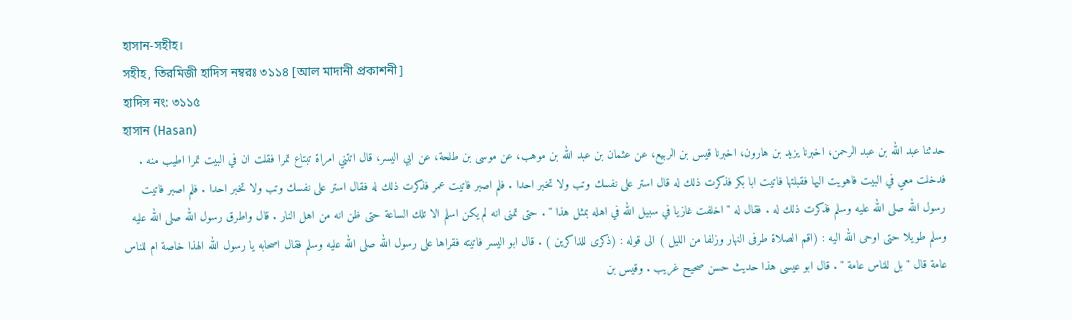হাসান-সহীহ।
সহীহ, তিরমিজী হাদিস নম্বরঃ ৩১১৪ [আল মাদানী প্রকাশনী]
হাদিস নং: ৩১১৫
হাসান (Hasan)
حدثنا عبد الله بن عبد الرحمن، اخبرنا يزيد بن هارون، اخبرنا قيس بن الربيع، عن عثمان بن عبد الله بن موهب، عن موسى بن طلحة، عن ابي اليسر، قال اتتني امراة تبتاع تمرا فقلت ان في البيت تمرا اطيب منه . فدخلت معي في البيت فاهويت اليها فقبلتها فاتيت ابا بكر فذكرت ذلك له قال استر على نفسك وتب ولا تخبر احدا . فلم اصبر فاتيت عمر فذكرت ذلك له فقال استر على نفسك وتب ولا تخبر احدا . فلم اصبر فاتيت رسول الله صلى الله عليه وسلم فذكرت ذلك له . فقال له " اخلفت غازيا في سبيل الله في اهله بمثل هذا " . حتى تمنى انه لم يكن اسلم الا تلك الساعة حتى ظن انه من اهل النار . قال واطرق رسول الله صلى الله عليه وسلم طويلا حتى اوحى الله اليه : (اقم الصلاة طرفى النهار وزلفا من الليل ) الى قوله : (ذكرى للذاكرين ) . قال ابو اليسر فاتيته فقراها على رسول الله صلى الله عليه وسلم فقال اصحابه يا رسول الله الهذا خاصة ام للناس عامة قال " بل للناس عامة " . قال ابو عيسى هذا حديث حسن صحيح غريب . وقيس بن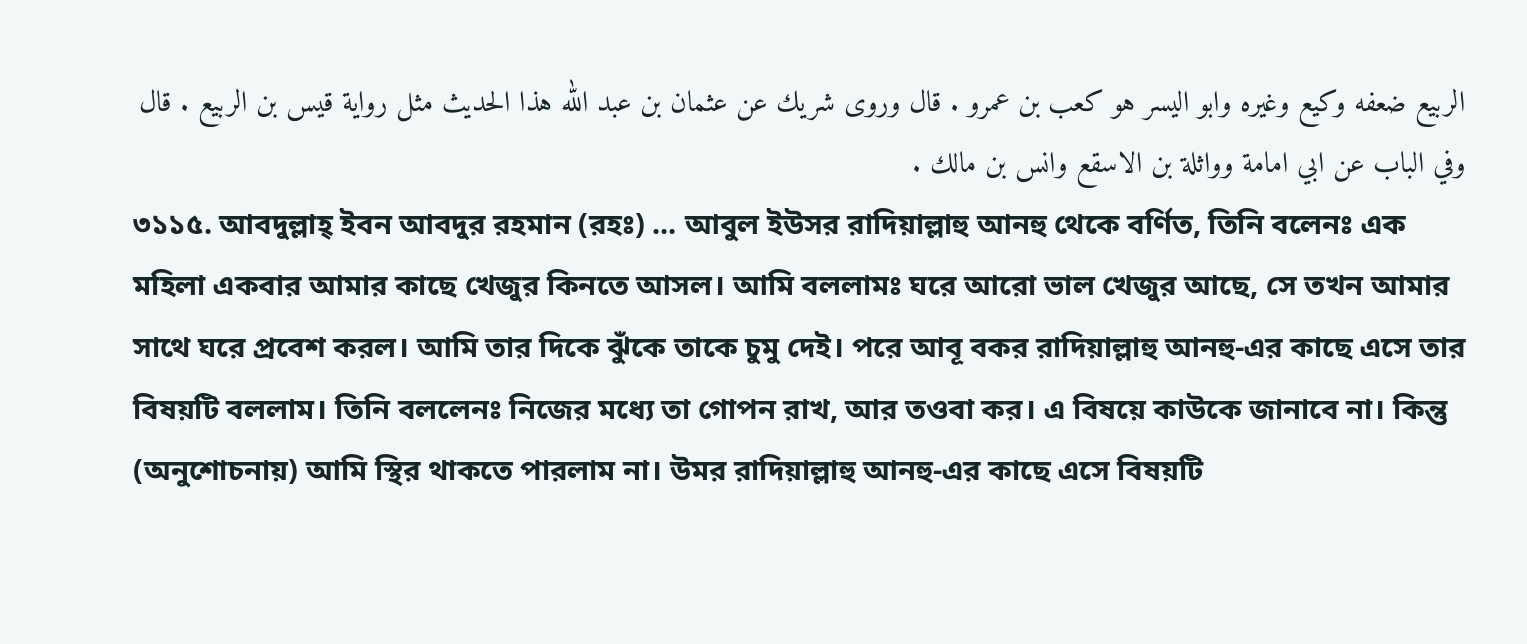الربيع ضعفه وكيع وغيره وابو اليسر هو كعب بن عمرو . قال وروى شريك عن عثمان بن عبد الله هذا الحديث مثل رواية قيس بن الربيع . قال وفي الباب عن ابي امامة وواثلة بن الاسقع وانس بن مالك .
৩১১৫. আবদুল্লাহ্ ইবন আবদুর রহমান (রহঃ) ... আবুল ইউসর রাদিয়াল্লাহু আনহু থেকে বর্ণিত, তিনি বলেনঃ এক মহিলা একবার আমার কাছে খেজুর কিনতে আসল। আমি বললামঃ ঘরে আরো ভাল খেজুর আছে, সে তখন আমার সাথে ঘরে প্রবেশ করল। আমি তার দিকে ঝুঁকে তাকে চুমু দেই। পরে আবূ বকর রাদিয়াল্লাহু আনহু-এর কাছে এসে তার বিষয়টি বললাম। তিনি বললেনঃ নিজের মধ্যে তা গোপন রাখ, আর তওবা কর। এ বিষয়ে কাউকে জানাবে না। কিন্তু (অনুশোচনায়) আমি স্থির থাকতে পারলাম না। উমর রাদিয়াল্লাহু আনহু-এর কাছে এসে বিষয়টি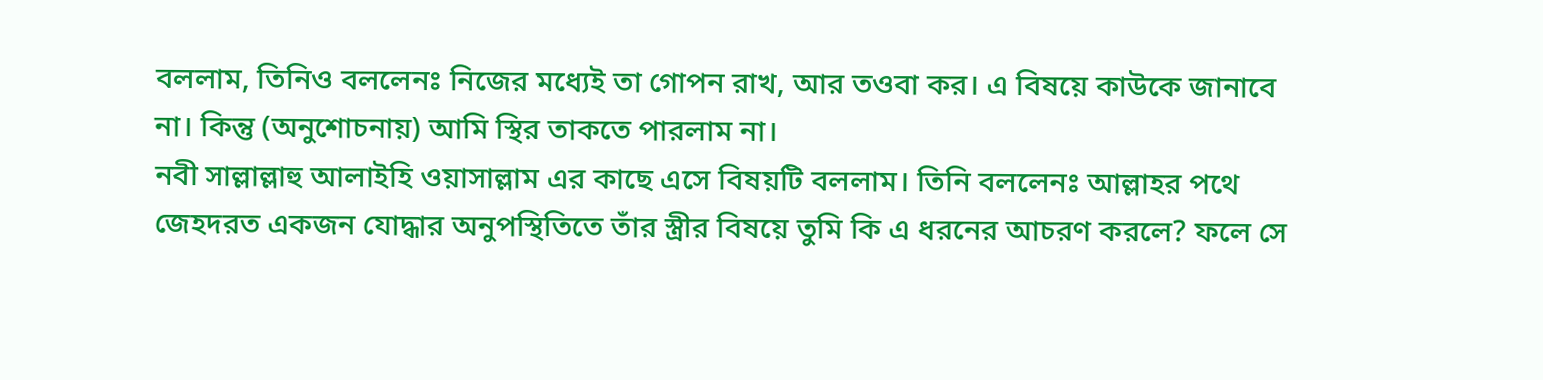বললাম, তিনিও বললেনঃ নিজের মধ্যেই তা গোপন রাখ, আর তওবা কর। এ বিষয়ে কাউকে জানাবে না। কিন্তু (অনুশোচনায়) আমি স্থির তাকতে পারলাম না।
নবী সাল্লাল্লাহু আলাইহি ওয়াসাল্লাম এর কাছে এসে বিষয়টি বললাম। তিনি বললেনঃ আল্লাহর পথে জেহদরত একজন যোদ্ধার অনুপস্থিতিতে তাঁর স্ত্রীর বিষয়ে তুমি কি এ ধরনের আচরণ করলে? ফলে সে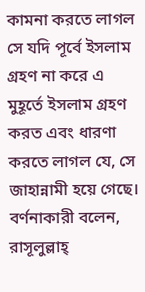কামনা করতে লাগল সে যদি পূর্বে ইসলাম গ্রহণ না করে এ মুহূর্তে ইসলাম গ্রহণ করত এবং ধারণা করতে লাগল যে, সে জাহান্নামী হয়ে গেছে। বর্ণনাকারী বলেন, রাসূলুল্লাহ্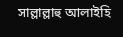সাল্লাল্লাহু আলাইহি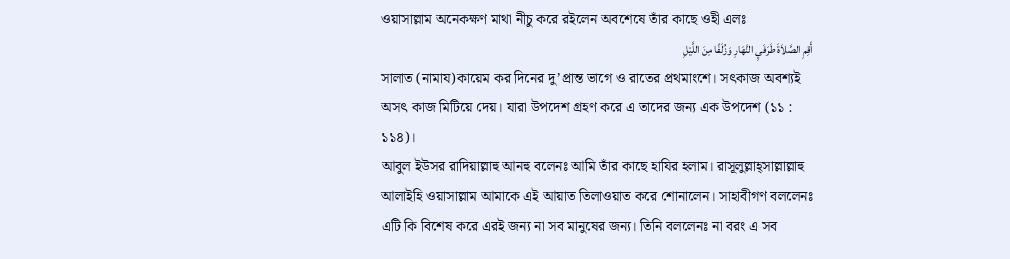ওয়াসাল্লাম অনেকক্ষণ মাথা নীচু করে রইলেন অবশেষে তাঁর কাছে ওহী এলঃ
أَقِمِ الصَّلاَةَ طَرَفَيِ النَّهَارِ وَزُلَفًا مِنَ اللَّيْلِ
সালাত (নামায)কায়েম কর দিনের দু’প্রান্ত ভাগে ও রাতের প্রথমাংশে। সৎকাজ অবশ্যই অসৎ কাজ মিটিয়ে দেয়। যারা উপদেশ গ্রহণ করে এ তাদের জন্য এক উপদেশ (১১ : ১১৪)।
আবুল ইউসর রাদিয়াল্লাহু আনহু বলেনঃ আমি তাঁর কাছে হাযির হলাম। রাসূলুল্লাহ্সাল্লাল্লাহু আলাইহি ওয়াসাল্লাম আমাকে এই আয়াত তিলাওয়াত করে শোনালেন। সাহাবীগণ বললেনঃ এটি কি বিশেষ করে এরই জন্য না সব মানুষের জন্য। তিনি বললেনঃ না বরং এ সব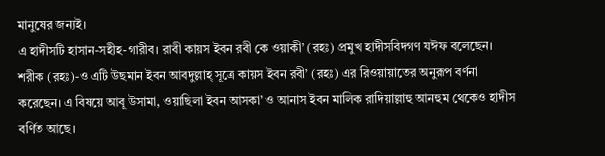মানুষের জন্যই।
এ হাদীসটি হাসান-সহীহ-গারীব। রাবী কায়স ইবন রবী কে ওয়াকী’ (রহঃ) প্রমুখ হাদীসবিদগণ যঈফ বলেছেন। শরীক (রহঃ)-ও এটি উছমান ইবন আবদুল্লাহ্ সূত্রে কায়স ইবন রবী’ (রহঃ) এর রিওয়ায়াতের অনুরূপ বর্ণনা করেছেন। এ বিষয়ে আবূ উসামা, ওয়াছিলা ইবন আসকা’ ও আনাস ইবন মালিক রাদিয়াল্লাহু আনহুম থেকেও হাদীস বর্ণিত আছে।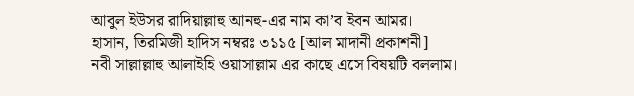আবুল ইউসর রাদিয়াল্লাহু আনহু-এর নাম কা’ব ইবন আমর।
হাসান, তিরমিজী হাদিস নম্বরঃ ৩১১৫ [আল মাদানী প্রকাশনী]
নবী সাল্লাল্লাহু আলাইহি ওয়াসাল্লাম এর কাছে এসে বিষয়টি বললাম।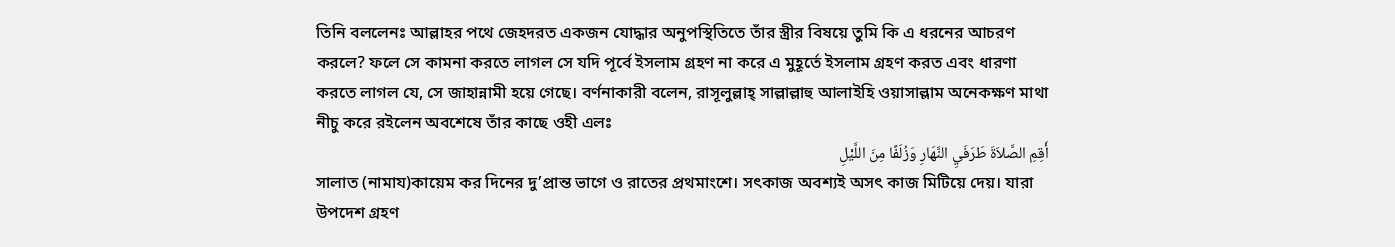তিনি বললেনঃ আল্লাহর পথে জেহদরত একজন যোদ্ধার অনুপস্থিতিতে তাঁর স্ত্রীর বিষয়ে তুমি কি এ ধরনের আচরণ করলে? ফলে সে কামনা করতে লাগল সে যদি পূর্বে ইসলাম গ্রহণ না করে এ মুহূর্তে ইসলাম গ্রহণ করত এবং ধারণা করতে লাগল যে, সে জাহান্নামী হয়ে গেছে। বর্ণনাকারী বলেন, রাসূলুল্লাহ্ সাল্লাল্লাহু আলাইহি ওয়াসাল্লাম অনেকক্ষণ মাথা নীচু করে রইলেন অবশেষে তাঁর কাছে ওহী এলঃ
أَقِمِ الصَّلاَةَ طَرَفَيِ النَّهَارِ وَزُلَفًا مِنَ اللَّيْلِ
সালাত (নামায)কায়েম কর দিনের দু’প্রান্ত ভাগে ও রাতের প্রথমাংশে। সৎকাজ অবশ্যই অসৎ কাজ মিটিয়ে দেয়। যারা উপদেশ গ্রহণ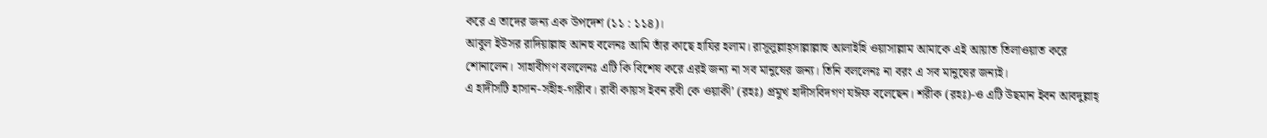করে এ তাদের জন্য এক উপদেশ (১১ : ১১৪)।
আবুল ইউসর রাদিয়াল্লাহু আনহু বলেনঃ আমি তাঁর কাছে হাযির হলাম। রাসূলুল্লাহ্সাল্লাল্লাহু আলাইহি ওয়াসাল্লাম আমাকে এই আয়াত তিলাওয়াত করে শোনালেন। সাহাবীগণ বললেনঃ এটি কি বিশেষ করে এরই জন্য না সব মানুষের জন্য। তিনি বললেনঃ না বরং এ সব মানুষের জন্যই।
এ হাদীসটি হাসান-সহীহ-গারীব। রাবী কায়স ইবন রবী কে ওয়াকী’ (রহঃ) প্রমুখ হাদীসবিদগণ যঈফ বলেছেন। শরীক (রহঃ)-ও এটি উছমান ইবন আবদুল্লাহ্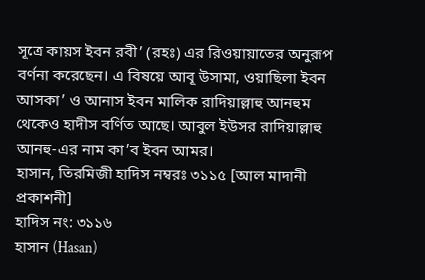সূত্রে কায়স ইবন রবী’ (রহঃ) এর রিওয়ায়াতের অনুরূপ বর্ণনা করেছেন। এ বিষয়ে আবূ উসামা, ওয়াছিলা ইবন আসকা’ ও আনাস ইবন মালিক রাদিয়াল্লাহু আনহুম থেকেও হাদীস বর্ণিত আছে। আবুল ইউসর রাদিয়াল্লাহু আনহু-এর নাম কা’ব ইবন আমর।
হাসান, তিরমিজী হাদিস নম্বরঃ ৩১১৫ [আল মাদানী প্রকাশনী]
হাদিস নং: ৩১১৬
হাসান (Hasan)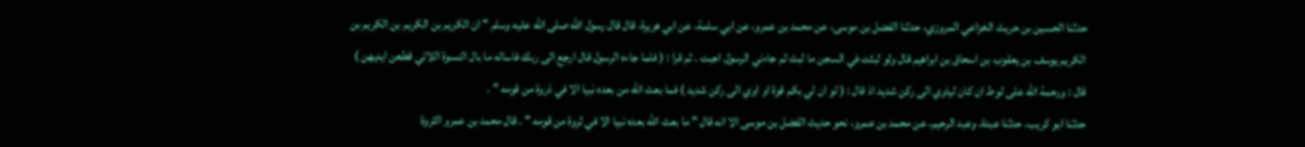حدثنا الحسين بن حريث الخزاعي المروزي، حدثنا الفضل بن موسى، عن محمد بن عمرو، عن ابي سلمة، عن ابي هريرة، قال قال رسول الله صلى الله عليه وسلم " ان الكريم بن الكريم بن الكريم بن الكريم يوسف بن يعقوب بن اسحاق بن ابراهيم قال ولو لبثت في السجن ما لبث ثم جاءني الرسول اجبت . ثم قرا : ( فلما جاءه الرسول قال ارجع الى ربك فاساله ما بال النسوة اللاتي قطعن ايديهن ) قال : ورحمة الله على لوط ان كان لياوي الى ركن شديد اذ قال : ( لو ان لي بكم قوة او اوي الى ركن شديد ) فما بعث الله من بعده نبيا الا في ذروة من قومه " .
حدثنا ابو كريب، حدثنا عبدة، وعبد الرحيم، عن محمد بن عمرو، نحو حديث الفضل بن موسى الا انه قال " ما بعث الله بعده نبيا الا في ثروة من قومه " . قال محمد بن عمرو الثروة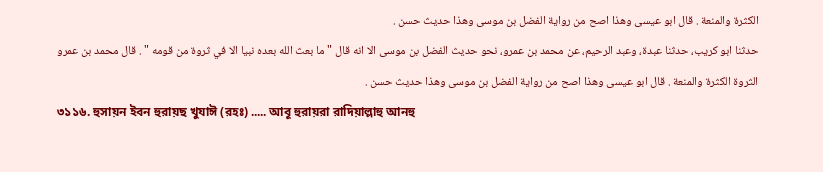الكثرة والمنعة . قال ابو عيسى وهذا اصح من رواية الفضل بن موسى وهذا حديث حسن .
حدثنا ابو كريب، حدثنا عبدة، وعبد الرحيم، عن محمد بن عمرو، نحو حديث الفضل بن موسى الا انه قال " ما بعث الله بعده نبيا الا في ثروة من قومه " . قال محمد بن عمرو الثروة الكثرة والمنعة . قال ابو عيسى وهذا اصح من رواية الفضل بن موسى وهذا حديث حسن .
৩১১৬. হুসায়ন ইবন হুরায়ছ খুযাঈ (রহঃ) ..... আবূ হুরায়রা রাদিয়াল্লাহু আনহু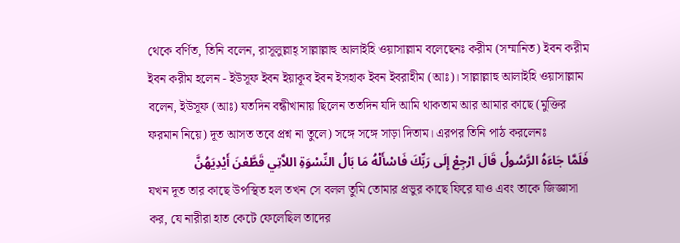থেকে বর্ণিত, তিনি বলেন, রাসূলুল্লাহ্ সাল্লাল্লাহু আলাইহি ওয়াসাল্লাম বলেছেনঃ করীম (সম্মানিত) ইবন করীম ইবন করীম হলেন - ইউসূফ ইবন ইয়াকূব ইবন ইসহাক ইবন ইবরাহীম (আঃ)। সাল্লাল্লাহু আলাইহি ওয়াসাল্লাম বলেন, ইউসূফ (আঃ) যতদিন বন্ধীখানায় ছিলেন ততদিন যদি আমি থাকতাম আর আমার কাছে (মুক্তির ফরমান নিয়ে) দূত আসত তবে প্রশ্ন না তুলে) সঙ্গে সঙ্গে সাড়া দিতাম। এরপর তিনি পাঠ করলেনঃ
فَلَمَّا جَاءَهُ الرَّسُولُ قَالَ ارْجِعْ إِلَى رَبِّكَ فَاسْأَلْهُ مَا بَالُ النِّسْوَةِ اللاَّتِي قَطَّعْنَ أَيْدِيَهُنَّ
যখন দূত তার কাছে উপস্থিত হল তখন সে বলল তুমি তোমার প্রভুর কাছে ফিরে যাও এবং তাকে জিজ্ঞাসা কর, যে নারীরা হাত কেটে ফেলেছিল তাদের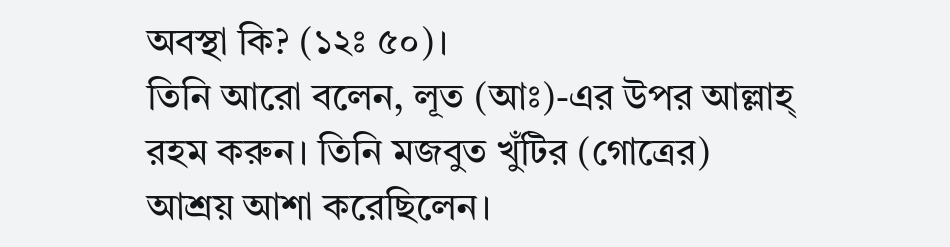অবস্থা কি? (১২ঃ ৫০)।
তিনি আরো বলেন, লূত (আঃ)-এর উপর আল্লাহ্ রহম করুন। তিনি মজবুত খুঁটির (গোত্রের) আশ্রয় আশা করেছিলেন।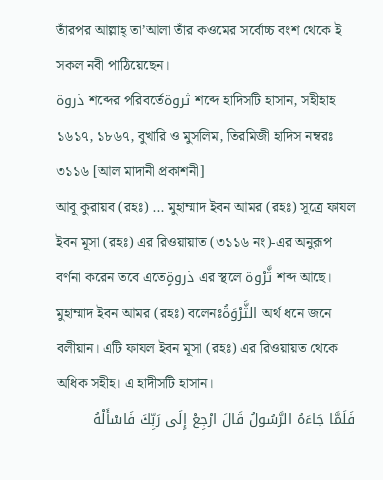তাঁরপর আল্লাহ্ তা’আলা তাঁর কওমের সর্বোচ্চ বংশ থেকে ই সকল নবী পাঠিয়েছেন।
ذروة শব্দের পরিবর্তেثروة শব্দে হাদিসটি হাসান, সহীহাহ ১৬১৭, ১৮৬৭, বুখারি ও মুসলিম, তিরমিজী হাদিস নম্বরঃ ৩১১৬ [আল মাদানী প্রকাশনী]
আবূ কুরায়ব (রহঃ) ... মুহাম্মাদ ইবন আমর (রহঃ) সূত্রে ফাযল ইবন মূসা (রহঃ) এর রিওয়ায়াত (৩১১৬ নং)-এর অনুরূপ বর্ণনা করেন তবে এতেذروةٍ এর স্থলে ثَّرْوة শব্দ আছে।
মুহাম্মাদ ইবন আমর (রহঃ) বলেনঃالثَّرْوَةُ অর্থ ধনে জনে বলীয়ান। এটি ফাযল ইবন মূসা (রহঃ) এর রিওয়ায়ত থেকে অধিক সহীহ। এ হাদীসটি হাসান।
فَلَمَّا جَاءَهُ الرَّسُولُ قَالَ ارْجِعْ إِلَى رَبِّكَ فَاسْأَلْهُ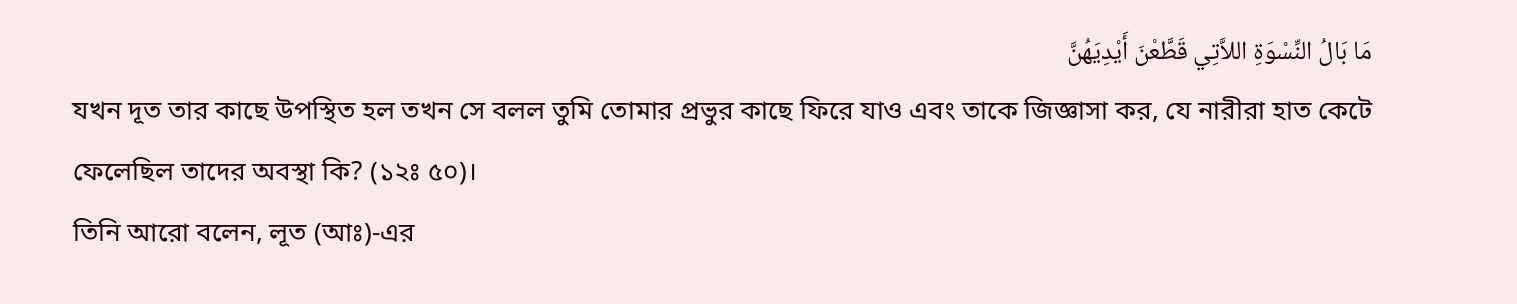مَا بَالُ النِّسْوَةِ اللاَّتِي قَطَّعْنَ أَيْدِيَهُنَّ
যখন দূত তার কাছে উপস্থিত হল তখন সে বলল তুমি তোমার প্রভুর কাছে ফিরে যাও এবং তাকে জিজ্ঞাসা কর, যে নারীরা হাত কেটে ফেলেছিল তাদের অবস্থা কি? (১২ঃ ৫০)।
তিনি আরো বলেন, লূত (আঃ)-এর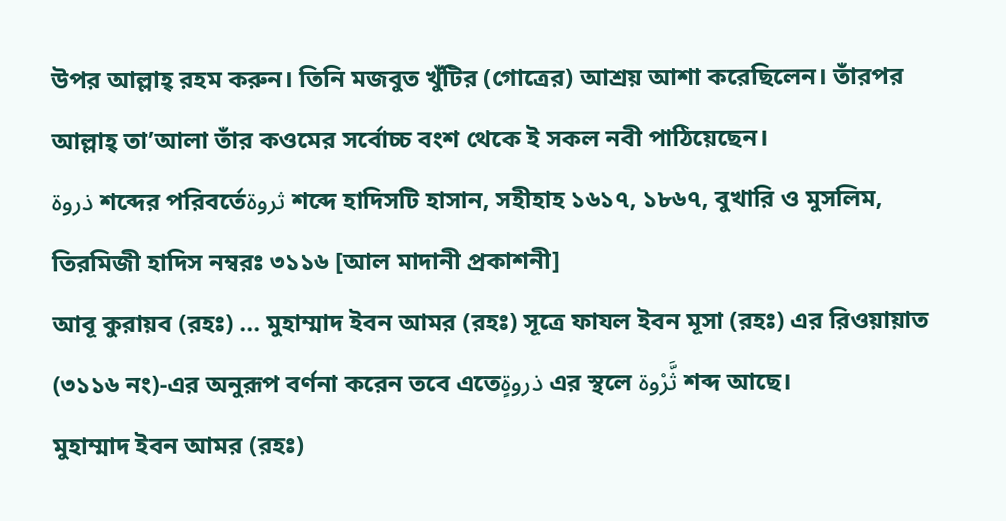উপর আল্লাহ্ রহম করুন। তিনি মজবুত খুঁটির (গোত্রের) আশ্রয় আশা করেছিলেন। তাঁরপর আল্লাহ্ তা’আলা তাঁর কওমের সর্বোচ্চ বংশ থেকে ই সকল নবী পাঠিয়েছেন।
ذروة শব্দের পরিবর্তেثروة শব্দে হাদিসটি হাসান, সহীহাহ ১৬১৭, ১৮৬৭, বুখারি ও মুসলিম, তিরমিজী হাদিস নম্বরঃ ৩১১৬ [আল মাদানী প্রকাশনী]
আবূ কুরায়ব (রহঃ) ... মুহাম্মাদ ইবন আমর (রহঃ) সূত্রে ফাযল ইবন মূসা (রহঃ) এর রিওয়ায়াত (৩১১৬ নং)-এর অনুরূপ বর্ণনা করেন তবে এতেذروةٍ এর স্থলে ثَّرْوة শব্দ আছে।
মুহাম্মাদ ইবন আমর (রহঃ)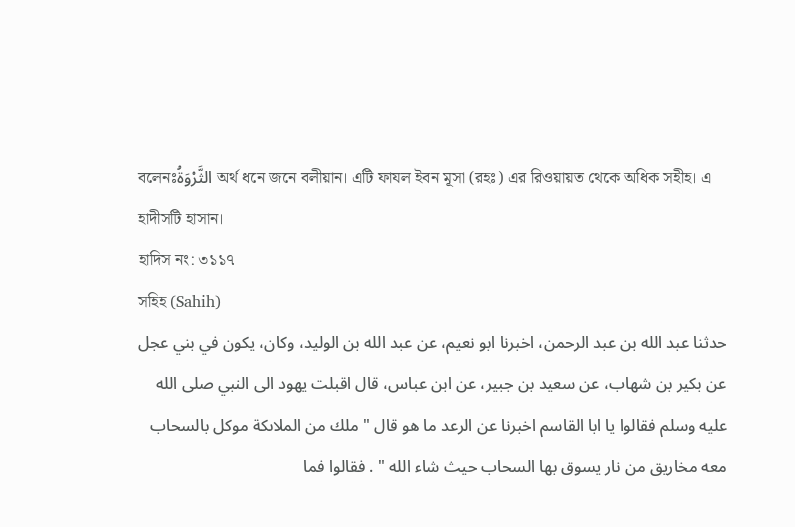বলেনঃالثَّرْوَةُ অর্থ ধনে জনে বলীয়ান। এটি ফাযল ইবন মূসা (রহঃ) এর রিওয়ায়ত থেকে অধিক সহীহ। এ হাদীসটি হাসান।
হাদিস নং: ৩১১৭
সহিহ (Sahih)
حدثنا عبد الله بن عبد الرحمن، اخبرنا ابو نعيم، عن عبد الله بن الوليد، وكان، يكون في بني عجل عن بكير بن شهاب، عن سعيد بن جبير، عن ابن عباس، قال اقبلت يهود الى النبي صلى الله عليه وسلم فقالوا يا ابا القاسم اخبرنا عن الرعد ما هو قال " ملك من الملاىكة موكل بالسحاب معه مخاريق من نار يسوق بها السحاب حيث شاء الله " . فقالوا فما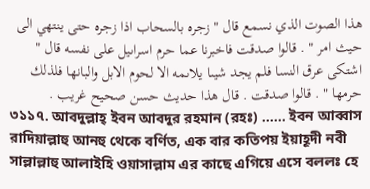هذا الصوت الذي نسمع قال " زجره بالسحاب اذا زجره حتى ينتهي الى حيث امر " . قالوا صدقت فاخبرنا عما حرم اسراىيل على نفسه قال " اشتكى عرق النسا فلم يجد شيىا يلاىمه الا لحوم الابل والبانها فلذلك حرمها " . قالوا صدقت . قال هذا حديث حسن صحيح غريب .
৩১১৭. আবদুল্লাহ্ ইবন আবদুর রহমান (রহঃ) ...... ইবন আব্বাস রাদিয়াল্লাহু আনহু থেকে বর্ণিত, এক বার কতিপয় ইয়াহূদী নবী সাল্লাল্লাহু আলাইহি ওয়াসাল্লাম এর কাছে এগিয়ে এসে বললঃ হে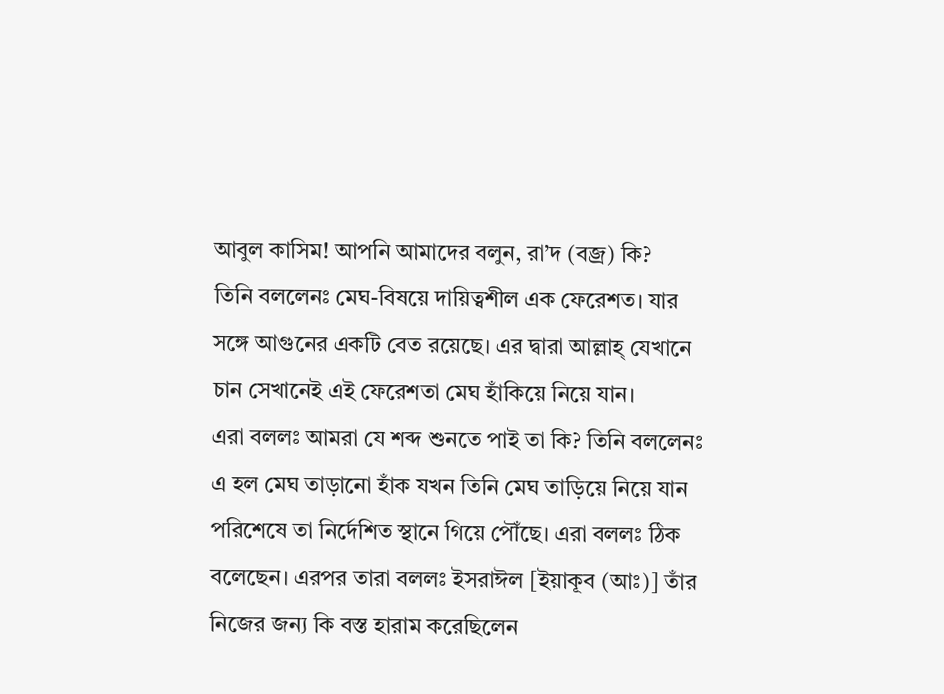আবুল কাসিম! আপনি আমাদের বলুন, রা’দ (বজ্র) কি?
তিনি বললেনঃ মেঘ-বিষয়ে দায়িত্বশীল এক ফেরেশত। যার সঙ্গে আগুনের একটি বেত রয়েছে। এর দ্বারা আল্লাহ্ যেখানে চান সেখানেই এই ফেরেশতা মেঘ হাঁকিয়ে নিয়ে যান।
এরা বললঃ আমরা যে শব্দ শুনতে পাই তা কি? তিনি বললেনঃ এ হল মেঘ তাড়ানো হাঁক যখন তিনি মেঘ তাড়িয়ে নিয়ে যান পরিশেষে তা নির্দেশিত স্থানে গিয়ে পৌঁছে। এরা বললঃ ঠিক বলেছেন। এরপর তারা বললঃ ইসরাঈল [ইয়াকূব (আঃ)] তাঁর নিজের জন্য কি বস্ত হারাম করেছিলেন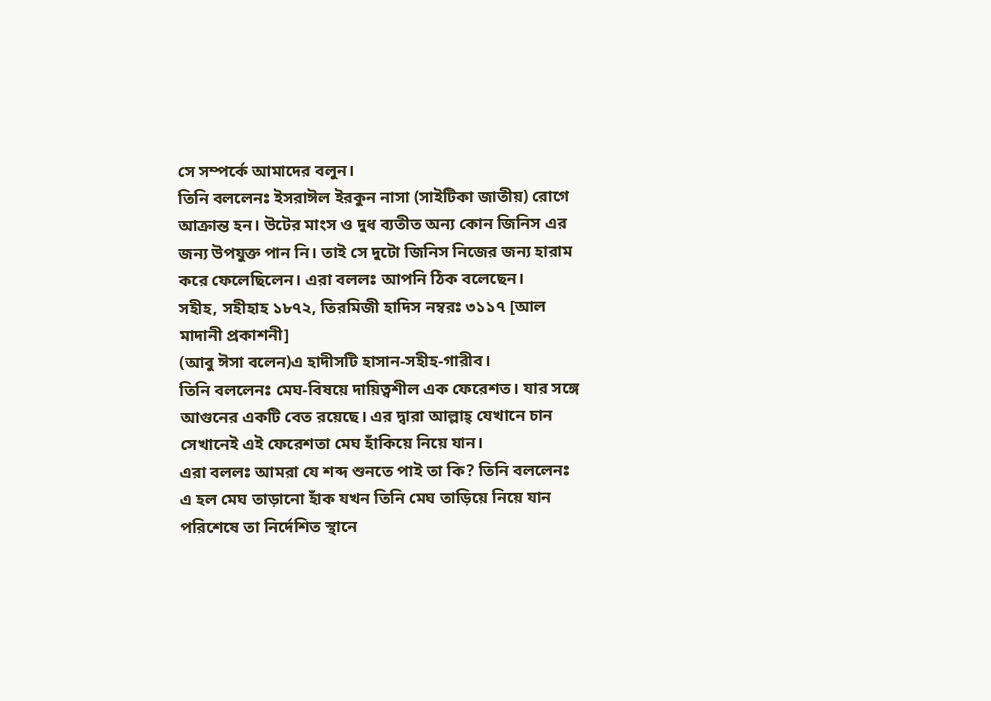সে সম্পর্কে আমাদের বলুন।
তিনি বললেনঃ ইসরাঈল ইরকুন নাসা (সাইটিকা জাতীয়) রোগে আক্রান্ত হন। উটের মাংস ও দুধ ব্যতীত অন্য কোন জিনিস এর জন্য উপযুক্ত পান নি। তাই সে দুটো জিনিস নিজের জন্য হারাম করে ফেলেছিলেন। এরা বললঃ আপনি ঠিক বলেছেন।
সহীহ, সহীহাহ ১৮৭২, তিরমিজী হাদিস নম্বরঃ ৩১১৭ [আল মাদানী প্রকাশনী]
(আবু ঈসা বলেন)এ হাদীসটি হাসান-সহীহ-গারীব।
তিনি বললেনঃ মেঘ-বিষয়ে দায়িত্বশীল এক ফেরেশত। যার সঙ্গে আগুনের একটি বেত রয়েছে। এর দ্বারা আল্লাহ্ যেখানে চান সেখানেই এই ফেরেশতা মেঘ হাঁকিয়ে নিয়ে যান।
এরা বললঃ আমরা যে শব্দ শুনতে পাই তা কি? তিনি বললেনঃ এ হল মেঘ তাড়ানো হাঁক যখন তিনি মেঘ তাড়িয়ে নিয়ে যান পরিশেষে তা নির্দেশিত স্থানে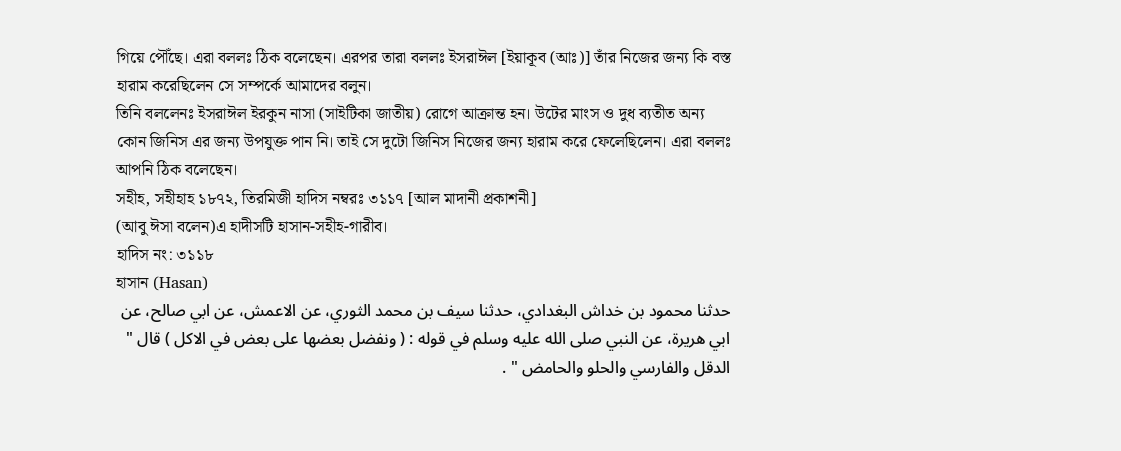গিয়ে পৌঁছে। এরা বললঃ ঠিক বলেছেন। এরপর তারা বললঃ ইসরাঈল [ইয়াকূব (আঃ)] তাঁর নিজের জন্য কি বস্ত হারাম করেছিলেন সে সম্পর্কে আমাদের বলুন।
তিনি বললেনঃ ইসরাঈল ইরকুন নাসা (সাইটিকা জাতীয়) রোগে আক্রান্ত হন। উটের মাংস ও দুধ ব্যতীত অন্য কোন জিনিস এর জন্য উপযুক্ত পান নি। তাই সে দুটো জিনিস নিজের জন্য হারাম করে ফেলেছিলেন। এরা বললঃ আপনি ঠিক বলেছেন।
সহীহ, সহীহাহ ১৮৭২, তিরমিজী হাদিস নম্বরঃ ৩১১৭ [আল মাদানী প্রকাশনী]
(আবু ঈসা বলেন)এ হাদীসটি হাসান-সহীহ-গারীব।
হাদিস নং: ৩১১৮
হাসান (Hasan)
حدثنا محمود بن خداش البغدادي، حدثنا سيف بن محمد الثوري، عن الاعمش، عن ابي صالح، عن ابي هريرة، عن النبي صلى الله عليه وسلم في قوله : ( ونفضل بعضها على بعض في الاكل ) قال " الدقل والفارسي والحلو والحامض " .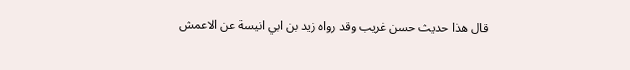قال هذا حديث حسن غريب وقد رواه زيد بن ابي انيسة عن الاعمش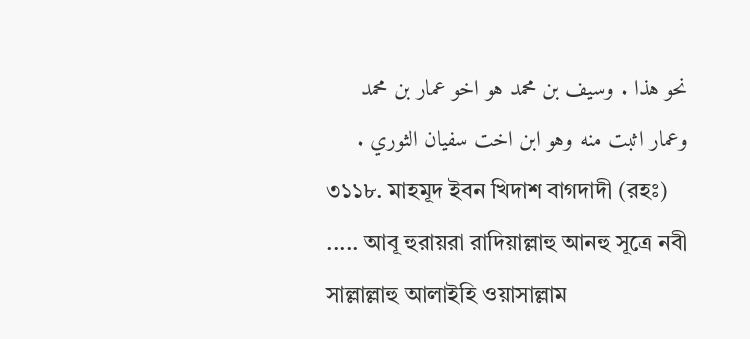نحو هذا . وسيف بن محمد هو اخو عمار بن محمد وعمار اثبت منه وهو ابن اخت سفيان الثوري .
৩১১৮. মাহমূদ ইবন খিদাশ বাগদাদী (রহঃ) ..... আবূ হুরায়রা রাদিয়াল্লাহু আনহু সূত্রে নবী সাল্লাল্লাহু আলাইহি ওয়াসাল্লাম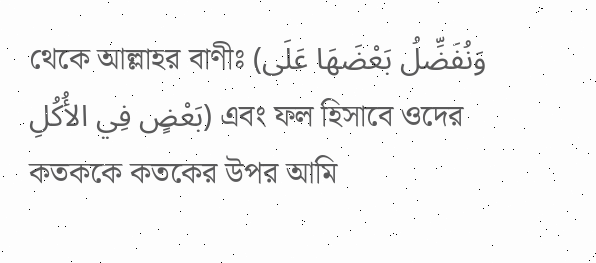থেকে আল্লাহর বাণীঃ (وَنُفَضِّلُ بَعْضَهَا عَلَى بَعْضٍ فِي الأُكُلِ) এবং ফল হিসাবে ওদের কতককে কতকের উপর আমি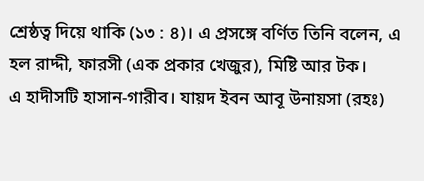শ্রেষ্ঠত্ব দিয়ে থাকি (১৩ : ৪)। এ প্রসঙ্গে বর্ণিত তিনি বলেন, এ হল রাদ্দী, ফারসী (এক প্রকার খেজুর), মিষ্টি আর টক।
এ হাদীসটি হাসান-গারীব। যায়দ ইবন আবূ উনায়সা (রহঃ)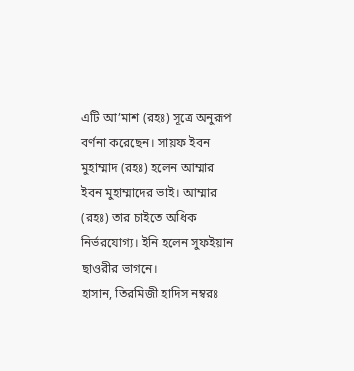এটি আ’মাশ (রহঃ) সূত্রে অনুরূপ বর্ণনা করেছেন। সায়ফ ইবন মুহাম্মাদ (রহঃ) হলেন আম্মার ইবন মুহাম্মাদের ভাই। আম্মার (রহঃ) তার চাইতে অধিক নির্ভরযোগ্য। ইনি হলেন সুফইয়ান ছাওরীর ভাগনে।
হাসান, তিরমিজী হাদিস নম্বরঃ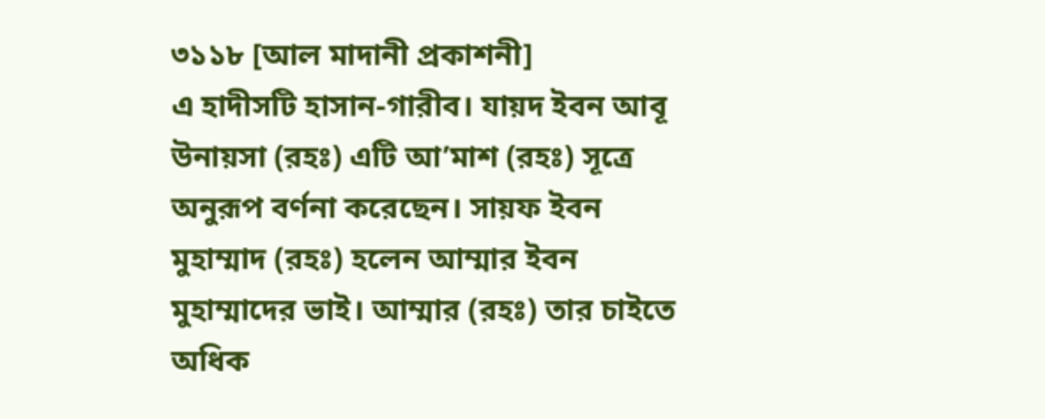৩১১৮ [আল মাদানী প্রকাশনী]
এ হাদীসটি হাসান-গারীব। যায়দ ইবন আবূ উনায়সা (রহঃ) এটি আ’মাশ (রহঃ) সূত্রে অনুরূপ বর্ণনা করেছেন। সায়ফ ইবন মুহাম্মাদ (রহঃ) হলেন আম্মার ইবন মুহাম্মাদের ভাই। আম্মার (রহঃ) তার চাইতে অধিক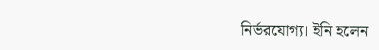নির্ভরযোগ্য। ইনি হলেন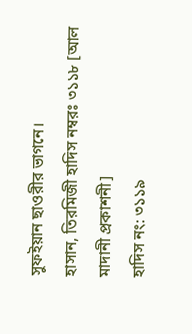সুফইয়ান ছাওরীর ভাগনে।
হাসান, তিরমিজী হাদিস নম্বরঃ ৩১১৮ [আল মাদানী প্রকাশনী]
হাদিস নং: ৩১১৯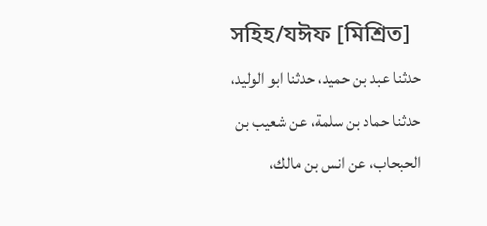সহিহ/যঈফ [মিশ্রিত]
حدثنا عبد بن حميد، حدثنا ابو الوليد، حدثنا حماد بن سلمة، عن شعيب بن الحبحاب، عن انس بن مالك،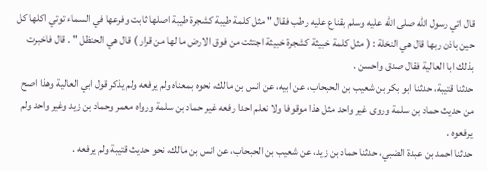قال اتي رسول الله صلى الله عليه وسلم بقناع عليه رطب فقال " مثل كلمة طيبة كشجرة طيبة اصلها ثابت وفرعها في السماء توتي اكلها كل حين باذن ربها قال هي النخلة : ( مثل كلمة خبيثة كشجرة خبيثة اجتثت من فوق الارض ما لها من قرار ) قال هي الحنظل " . قال فاخبرت بذلك ابا العالية فقال صدق واحسن .
حدثنا قتيبة، حدثنا ابو بكر بن شعيب بن الحبحاب، عن ابيه، عن انس بن مالك، نحوه بمعناه ولم يرفعه ولم يذكر قول ابي العالية وهذا اصح من حديث حماد بن سلمة وروى غير واحد مثل هذا موقوفا ولا نعلم احدا رفعه غير حماد بن سلمة ورواه معمر وحماد بن زيد وغير واحد ولم يرفعوه .
حدثنا احمد بن عبدة الضبي، حدثنا حماد بن زيد، عن شعيب بن الحبحاب، عن انس بن مالك، نحو حديث قتيبة ولم يرفعه .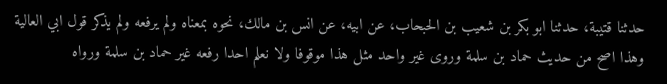حدثنا قتيبة، حدثنا ابو بكر بن شعيب بن الحبحاب، عن ابيه، عن انس بن مالك، نحوه بمعناه ولم يرفعه ولم يذكر قول ابي العالية وهذا اصح من حديث حماد بن سلمة وروى غير واحد مثل هذا موقوفا ولا نعلم احدا رفعه غير حماد بن سلمة ورواه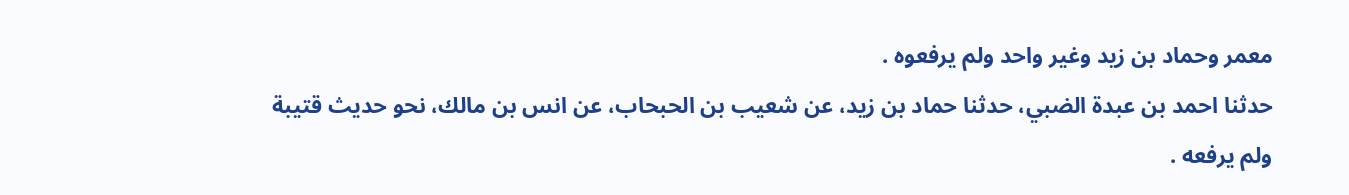معمر وحماد بن زيد وغير واحد ولم يرفعوه .
حدثنا احمد بن عبدة الضبي، حدثنا حماد بن زيد، عن شعيب بن الحبحاب، عن انس بن مالك، نحو حديث قتيبة ولم يرفعه .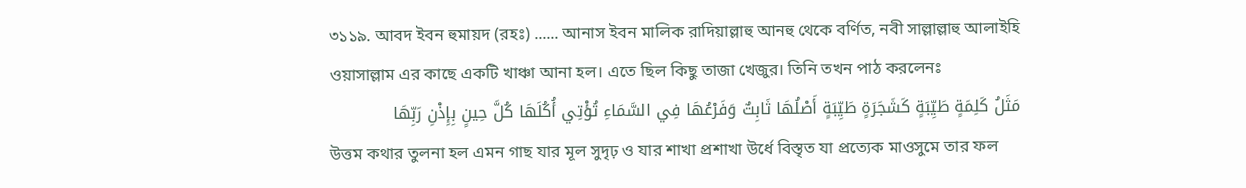৩১১৯. আবদ ইবন হুমায়দ (রহঃ) ...... আনাস ইবন মালিক রাদিয়াল্লাহু আনহু থেকে বর্ণিত, নবী সাল্লাল্লাহু আলাইহি ওয়াসাল্লাম এর কাছে একটি খাঞ্চা আনা হল। এতে ছিল কিছু তাজা খেজুর। তিনি তখন পাঠ করলেনঃ
مَثَلُ كَلِمَةٍ طَيِّبَةٍ كَشَجَرَةٍ طَيِّبَةٍ أَصْلُهَا ثَابِتٌ وَفَرْعُهَا فِي السَّمَاءِ تُؤْتِي أُكُلَهَا كُلَّ حِينٍ بِإِذْنِ رَبِّهَا
উত্তম কথার তুলনা হল এমন গাছ যার মূল সুদৃঢ় ও যার শাখা প্রশাখা উর্ধে বিস্তৃত যা প্রত্যেক মাওসুমে তার ফল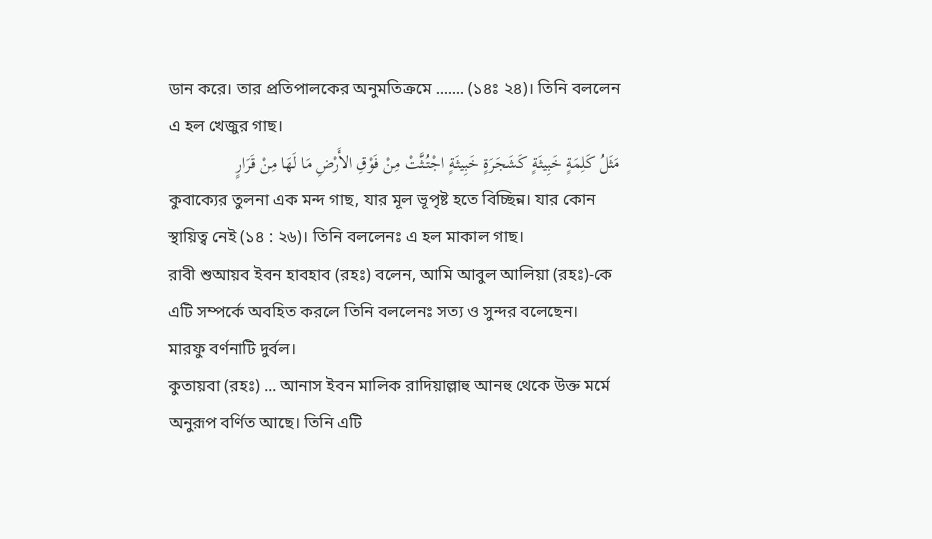ডান করে। তার প্রতিপালকের অনুমতিক্রমে ....... (১৪ঃ ২৪)। তিনি বললেন এ হল খেজুর গাছ।
مَثَلُ كَلِمَةٍ خَبِيثَةٍ كَشَجَرَةٍ خَبِيثَةٍ اجْتُثَّتْ مِنْ فَوْقِ الأَرْضِ مَا لَهَا مِنْ قَرَارٍ
কুবাক্যের তুলনা এক মন্দ গাছ, যার মূল ভূপৃষ্ট হতে বিচ্ছিন্ন। যার কোন স্থায়িত্ব নেই (১৪ : ২৬)। তিনি বললেনঃ এ হল মাকাল গাছ।
রাবী শুআয়ব ইবন হাবহাব (রহঃ) বলেন, আমি আবুল আলিয়া (রহঃ)-কে এটি সম্পর্কে অবহিত করলে তিনি বললেনঃ সত্য ও সুন্দর বলেছেন।
মারফু বর্ণনাটি দুর্বল।
কুতায়বা (রহঃ) ... আনাস ইবন মালিক রাদিয়াল্লাহু আনহু থেকে উক্ত মর্মে অনুরূপ বর্ণিত আছে। তিনি এটি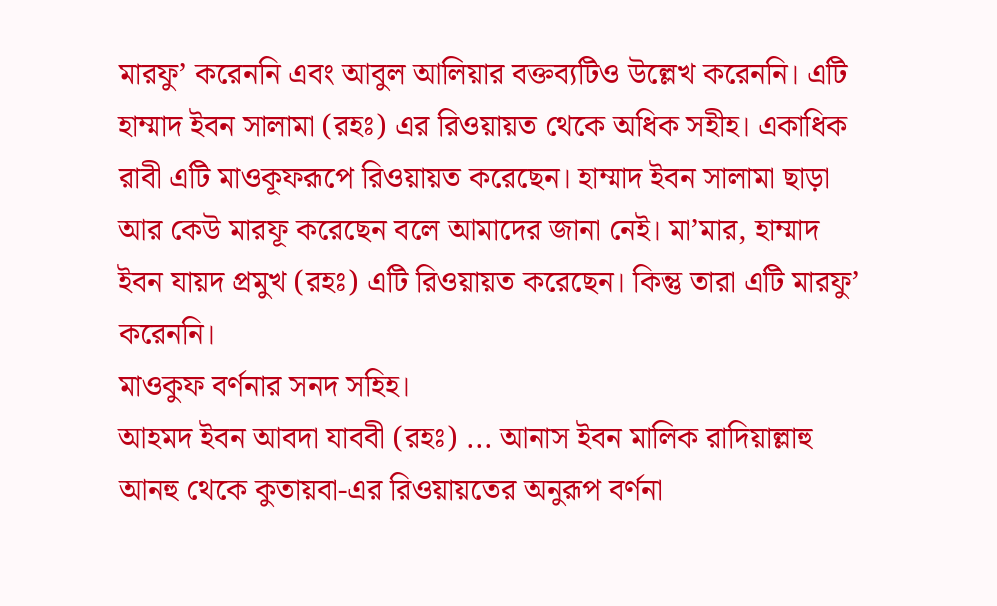মারফু’ করেননি এবং আবুল আলিয়ার বক্তব্যটিও উল্লেখ করেননি। এটি হাম্মাদ ইবন সালামা (রহঃ) এর রিওয়ায়ত থেকে অধিক সহীহ। একাধিক রাবী এটি মাওকূফরূপে রিওয়ায়ত করেছেন। হাম্মাদ ইবন সালামা ছাড়া আর কেউ মারফূ করেছেন বলে আমাদের জানা নেই। মা’মার, হাম্মাদ ইবন যায়দ প্রমুখ (রহঃ) এটি রিওয়ায়ত করেছেন। কিন্তু তারা এটি মারফু’ করেননি।
মাওকুফ বর্ণনার সনদ সহিহ।
আহমদ ইবন আবদা যাববী (রহঃ) ... আনাস ইবন মালিক রাদিয়াল্লাহু আনহু থেকে কুতায়বা-এর রিওয়ায়তের অনুরূপ বর্ণনা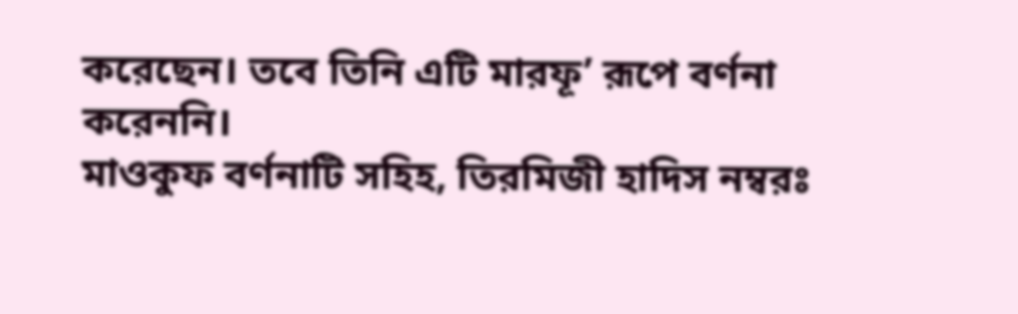করেছেন। তবে তিনি এটি মারফূ’ রূপে বর্ণনা করেননি।
মাওকুফ বর্ণনাটি সহিহ, তিরমিজী হাদিস নম্বরঃ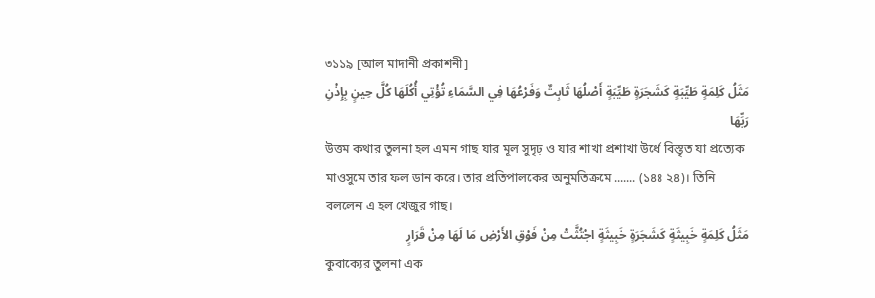৩১১৯ [আল মাদানী প্রকাশনী]
مَثَلُ كَلِمَةٍ طَيِّبَةٍ كَشَجَرَةٍ طَيِّبَةٍ أَصْلُهَا ثَابِتٌ وَفَرْعُهَا فِي السَّمَاءِ تُؤْتِي أُكُلَهَا كُلَّ حِينٍ بِإِذْنِ رَبِّهَا
উত্তম কথার তুলনা হল এমন গাছ যার মূল সুদৃঢ় ও যার শাখা প্রশাখা উর্ধে বিস্তৃত যা প্রত্যেক মাওসুমে তার ফল ডান করে। তার প্রতিপালকের অনুমতিক্রমে ....... (১৪ঃ ২৪)। তিনি বললেন এ হল খেজুর গাছ।
مَثَلُ كَلِمَةٍ خَبِيثَةٍ كَشَجَرَةٍ خَبِيثَةٍ اجْتُثَّتْ مِنْ فَوْقِ الأَرْضِ مَا لَهَا مِنْ قَرَارٍ
কুবাক্যের তুলনা এক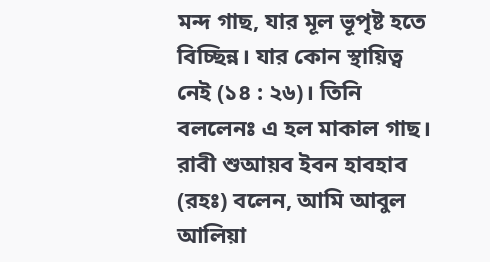মন্দ গাছ, যার মূল ভূপৃষ্ট হতে বিচ্ছিন্ন। যার কোন স্থায়িত্ব নেই (১৪ : ২৬)। তিনি বললেনঃ এ হল মাকাল গাছ।
রাবী শুআয়ব ইবন হাবহাব (রহঃ) বলেন, আমি আবুল আলিয়া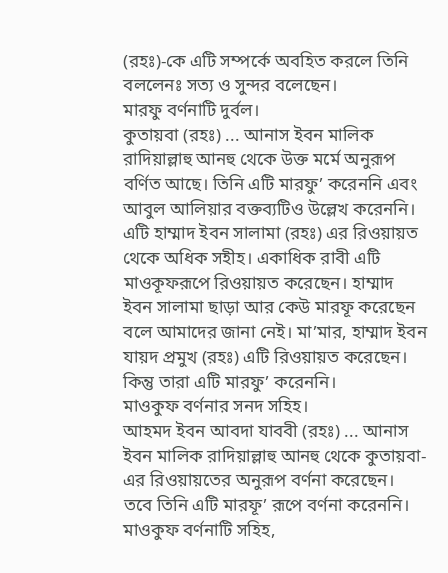(রহঃ)-কে এটি সম্পর্কে অবহিত করলে তিনি বললেনঃ সত্য ও সুন্দর বলেছেন।
মারফু বর্ণনাটি দুর্বল।
কুতায়বা (রহঃ) ... আনাস ইবন মালিক রাদিয়াল্লাহু আনহু থেকে উক্ত মর্মে অনুরূপ বর্ণিত আছে। তিনি এটি মারফু’ করেননি এবং আবুল আলিয়ার বক্তব্যটিও উল্লেখ করেননি। এটি হাম্মাদ ইবন সালামা (রহঃ) এর রিওয়ায়ত থেকে অধিক সহীহ। একাধিক রাবী এটি মাওকূফরূপে রিওয়ায়ত করেছেন। হাম্মাদ ইবন সালামা ছাড়া আর কেউ মারফূ করেছেন বলে আমাদের জানা নেই। মা’মার, হাম্মাদ ইবন যায়দ প্রমুখ (রহঃ) এটি রিওয়ায়ত করেছেন। কিন্তু তারা এটি মারফু’ করেননি।
মাওকুফ বর্ণনার সনদ সহিহ।
আহমদ ইবন আবদা যাববী (রহঃ) ... আনাস ইবন মালিক রাদিয়াল্লাহু আনহু থেকে কুতায়বা-এর রিওয়ায়তের অনুরূপ বর্ণনা করেছেন। তবে তিনি এটি মারফূ’ রূপে বর্ণনা করেননি।
মাওকুফ বর্ণনাটি সহিহ,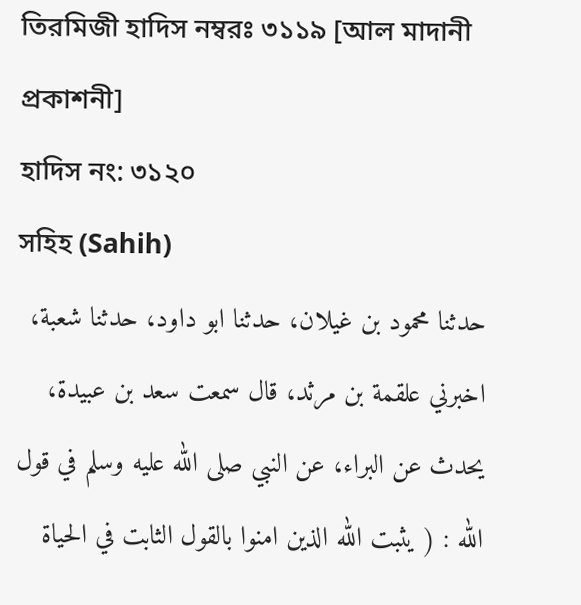তিরমিজী হাদিস নম্বরঃ ৩১১৯ [আল মাদানী প্রকাশনী]
হাদিস নং: ৩১২০
সহিহ (Sahih)
حدثنا محمود بن غيلان، حدثنا ابو داود، حدثنا شعبة، اخبرني علقمة بن مرثد، قال سمعت سعد بن عبيدة، يحدث عن البراء، عن النبي صلى الله عليه وسلم في قول الله : ( يثبت الله الذين امنوا بالقول الثابت في الحياة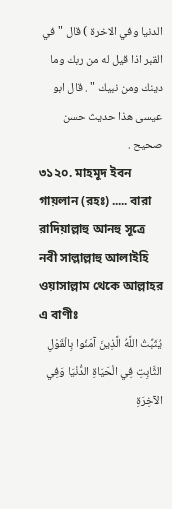الدنيا وفي الاخرة ) قال " في القبر اذا قيل له من ربك وما دينك ومن نبيك " . قال ابو عيسى هذا حديث حسن صحيح .
৩১২০. মাহমূদ ইবন গায়লান (রহঃ) ..... বারা রাদিয়াল্লাহু আনহু সূত্রে নবী সাল্লাল্লাহু আলাইহি ওয়াসাল্লাম থেকে আল্লাহর এ বাণীঃ
يُثَبِّتُ اللَّهُ الَّذِينَ آمَنُوا بِالْقَوْلِ الثَّابِتِ فِي الْحَيَاةِ الدُّنْيَا وَفِي الآخِرَةِ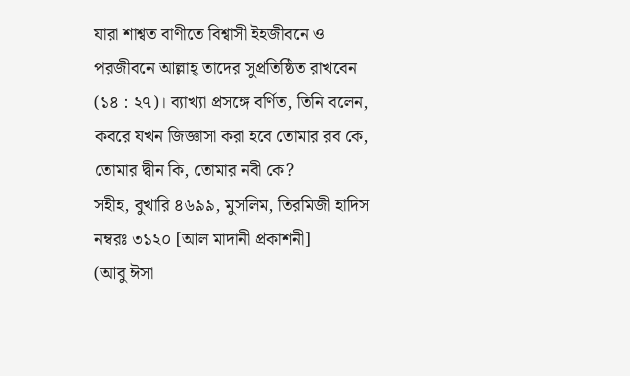যারা শাশ্বত বাণীতে বিশ্বাসী ইহজীবনে ও পরজীবনে আল্লাহ্ তাদের সুপ্রতিষ্ঠিত রাখবেন (১৪ : ২৭)। ব্যাখ্যা প্রসঙ্গে বর্ণিত, তিনি বলেন, কবরে যখন জিজ্ঞাসা করা হবে তোমার রব কে, তোমার দ্বীন কি, তোমার নবী কে?
সহীহ, বুখারি ৪৬৯৯, মুসলিম, তিরমিজী হাদিস নম্বরঃ ৩১২০ [আল মাদানী প্রকাশনী]
(আবু ঈসা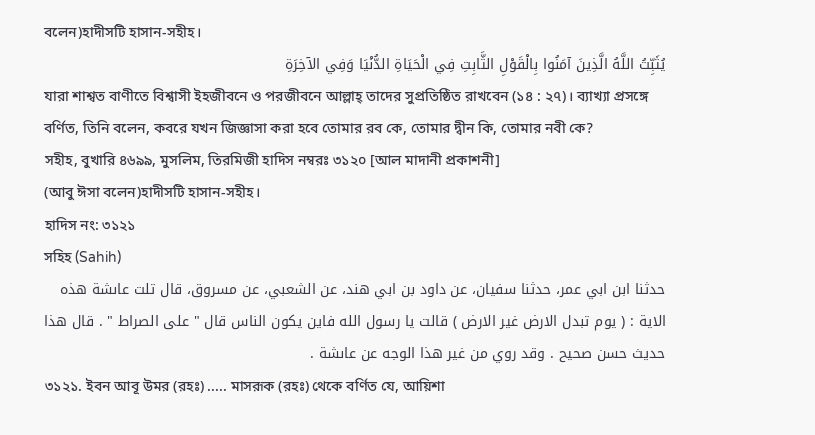বলেন)হাদীসটি হাসান-সহীহ।
يُثَبِّتُ اللَّهُ الَّذِينَ آمَنُوا بِالْقَوْلِ الثَّابِتِ فِي الْحَيَاةِ الدُّنْيَا وَفِي الآخِرَةِ
যারা শাশ্বত বাণীতে বিশ্বাসী ইহজীবনে ও পরজীবনে আল্লাহ্ তাদের সুপ্রতিষ্ঠিত রাখবেন (১৪ : ২৭)। ব্যাখ্যা প্রসঙ্গে বর্ণিত, তিনি বলেন, কবরে যখন জিজ্ঞাসা করা হবে তোমার রব কে, তোমার দ্বীন কি, তোমার নবী কে?
সহীহ, বুখারি ৪৬৯৯, মুসলিম, তিরমিজী হাদিস নম্বরঃ ৩১২০ [আল মাদানী প্রকাশনী]
(আবু ঈসা বলেন)হাদীসটি হাসান-সহীহ।
হাদিস নং: ৩১২১
সহিহ (Sahih)
حدثنا ابن ابي عمر، حدثنا سفيان، عن داود بن ابي هند، عن الشعبي، عن مسروق، قال تلت عاىشة هذه الاية : ( يوم تبدل الارض غير الارض ) قالت يا رسول الله فاين يكون الناس قال " على الصراط " . قال هذا حديث حسن صحيح . وقد روي من غير هذا الوجه عن عاىشة .
৩১২১. ইবন আবূ উমর (রহঃ) ..... মাসরূক (রহঃ) থেকে বর্ণিত যে, আয়িশা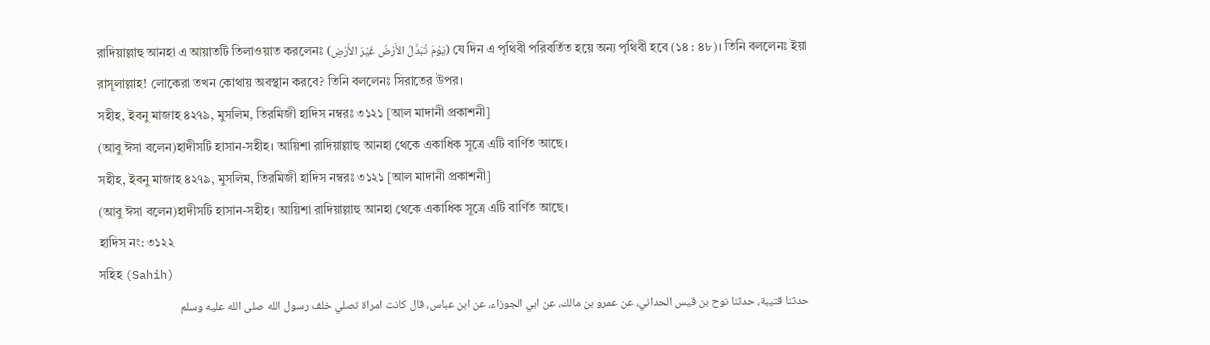রাদিয়াল্লাহু আনহা এ আয়াতটি তিলাওয়াত করলেনঃ (يَوْمَ تُبَدَّلُ الأَرْضُ غَيْرَ الأَرْضِ) যে দিন এ পৃথিবী পরিবর্তিত হয়ে অন্য পৃথিবী হবে (১৪ : ৪৮)। তিনি বললেনঃ ইয়া রাসূলাল্লাহ! লোকেরা তখন কোথায় অবস্থান করবে? তিনি বললেনঃ সিরাতের উপর।
সহীহ, ইবনু মাজাহ ৪২৭৯, মুসলিম, তিরমিজী হাদিস নম্বরঃ ৩১২১ [আল মাদানী প্রকাশনী]
(আবু ঈসা বলেন)হাদীসটি হাসান-সহীহ। আয়িশা রাদিয়াল্লাহু আনহা থেকে একাধিক সূত্রে এটি বার্ণিত আছে।
সহীহ, ইবনু মাজাহ ৪২৭৯, মুসলিম, তিরমিজী হাদিস নম্বরঃ ৩১২১ [আল মাদানী প্রকাশনী]
(আবু ঈসা বলেন)হাদীসটি হাসান-সহীহ। আয়িশা রাদিয়াল্লাহু আনহা থেকে একাধিক সূত্রে এটি বার্ণিত আছে।
হাদিস নং: ৩১২২
সহিহ (Sahih)
حدثنا قتيبة، حدثنا نوح بن قيس الحداني، عن عمرو بن مالك، عن ابي الجوزاء، عن ابن عباس، قال كانت امراة تصلي خلف رسول الله صلى الله عليه وسلم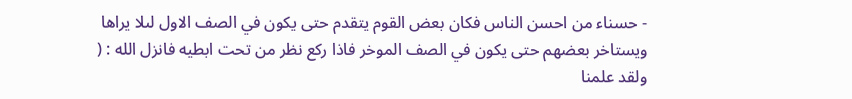- حسناء من احسن الناس فكان بعض القوم يتقدم حتى يكون في الصف الاول لىلا يراها ويستاخر بعضهم حتى يكون في الصف الموخر فاذا ركع نظر من تحت ابطيه فانزل الله : ( ولقد علمنا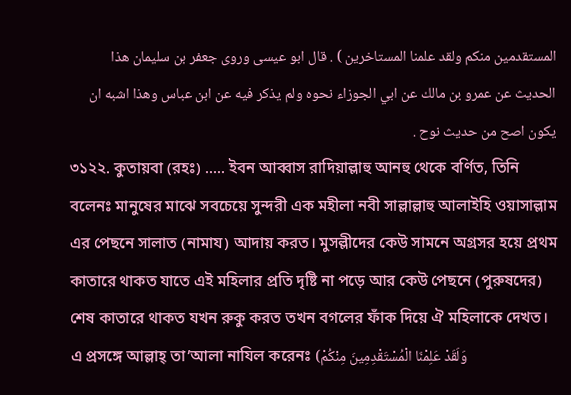المستقدمين منكم ولقد علمنا المستاخرين ) . قال ابو عيسى وروى جعفر بن سليمان هذا الحديث عن عمرو بن مالك عن ابي الجوزاء نحوه ولم يذكر فيه عن ابن عباس وهذا اشبه ان يكون اصح من حديث نوح .
৩১২২. কুতায়বা (রহঃ) ..... ইবন আব্বাস রাদিয়াল্লাহু আনহু থেকে বর্ণিত, তিনি বলেনঃ মানুষের মাঝে সবচেয়ে সুন্দরী এক মহীলা নবী সাল্লাল্লাহু আলাইহি ওয়াসাল্লাম এর পেছনে সালাত (নামায) আদায় করত। মুসল্লীদের কেউ সামনে অগ্রসর হয়ে প্রথম কাতারে থাকত যাতে এই মহিলার প্রতি দৃষ্টি না পড়ে আর কেউ পেছনে (পুরুষদের) শেষ কাতারে থাকত যখন রুকু করত তখন বগলের ফাঁক দিয়ে ঐ মহিলাকে দেখত। এ প্রসঙ্গে আল্লাহ্ তা’আলা নাযিল করেনঃ (وَلَقَدْ عَلِمْنَا الْمُسْتَقْدِمِينَ مِنْكُمْ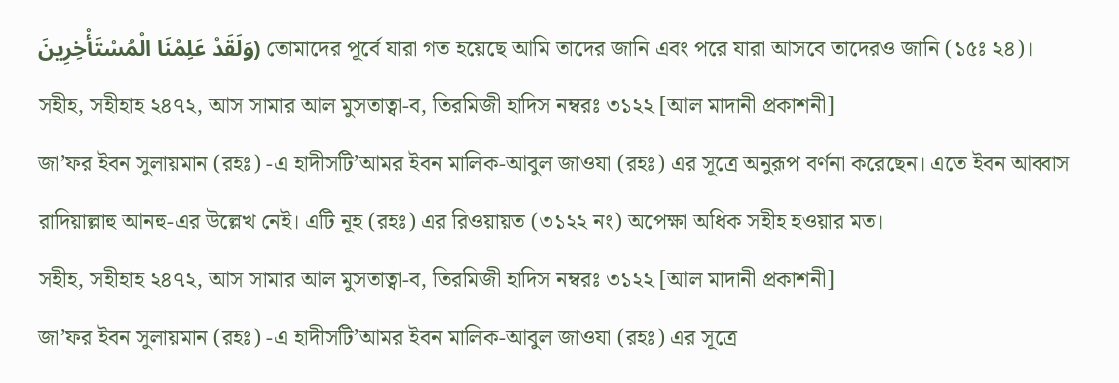وَلَقَدْ عَلِمْنَا الْمُسْتَأْخِرِينَ) তোমাদের পূর্বে যারা গত হয়েছে আমি তাদের জানি এবং পরে যারা আসবে তাদেরও জানি (১৫ঃ ২৪)।
সহীহ, সহীহাহ ২৪৭২, আস সামার আল মুসতাত্বা-ব, তিরমিজী হাদিস নম্বরঃ ৩১২২ [আল মাদানী প্রকাশনী]
জা’ফর ইবন সুলায়মান (রহঃ) -এ হাদীসটি’আমর ইবন মালিক-আবুল জাওযা (রহঃ) এর সূত্রে অনুরূপ বর্ণনা করেছেন। এতে ইবন আব্বাস রাদিয়াল্লাহু আনহু-এর উল্লেখ নেই। এটি নূহ (রহঃ) এর রিওয়ায়ত (৩১২২ নং) অপেক্ষা অধিক সহীহ হওয়ার মত।
সহীহ, সহীহাহ ২৪৭২, আস সামার আল মুসতাত্বা-ব, তিরমিজী হাদিস নম্বরঃ ৩১২২ [আল মাদানী প্রকাশনী]
জা’ফর ইবন সুলায়মান (রহঃ) -এ হাদীসটি’আমর ইবন মালিক-আবুল জাওযা (রহঃ) এর সূত্রে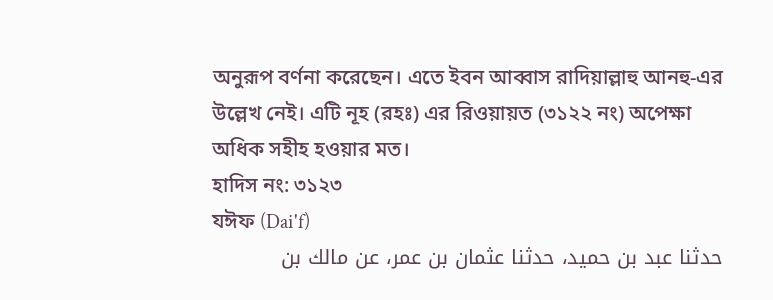অনুরূপ বর্ণনা করেছেন। এতে ইবন আব্বাস রাদিয়াল্লাহু আনহু-এর উল্লেখ নেই। এটি নূহ (রহঃ) এর রিওয়ায়ত (৩১২২ নং) অপেক্ষা অধিক সহীহ হওয়ার মত।
হাদিস নং: ৩১২৩
যঈফ (Dai'f)
حدثنا عبد بن حميد، حدثنا عثمان بن عمر، عن مالك بن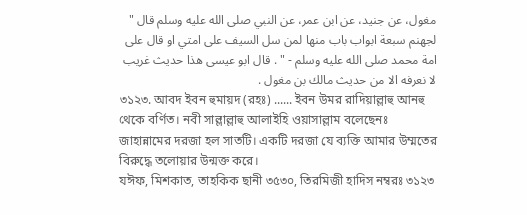مغول، عن جنيد، عن ابن عمر، عن النبي صلى الله عليه وسلم قال " لجهنم سبعة ابواب باب منها لمن سل السيف على امتي او قال على امة محمد صلى الله عليه وسلم - " . قال ابو عيسى هذا حديث غريب لا نعرفه الا من حديث مالك بن مغول .
৩১২৩. আবদ ইবন হুমায়দ (রহঃ) ...... ইবন উমর রাদিয়াল্লাহু আনহু থেকে বর্ণিত। নবী সাল্লাল্লাহু আলাইহি ওয়াসাল্লাম বলেছেনঃ জাহান্নামের দরজা হল সাতটি। একটি দরজা যে ব্যক্তি আমার উম্মতের বিরুদ্ধে তলোয়ার উন্মক্ত করে।
যঈফ, মিশকাত, তাহকিক ছানী ৩৫৩০, তিরমিজী হাদিস নম্বরঃ ৩১২৩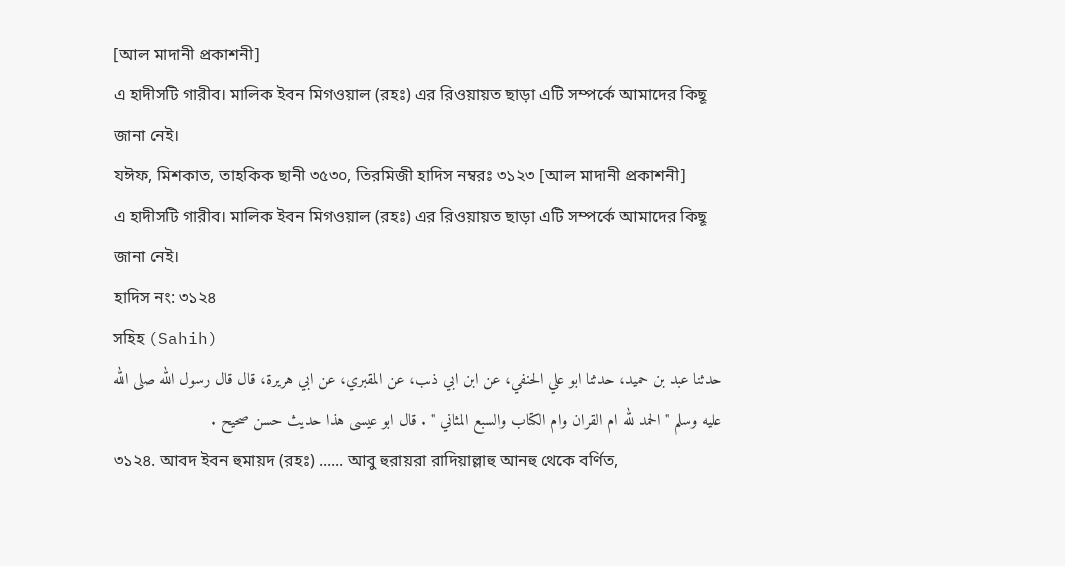[আল মাদানী প্রকাশনী]
এ হাদীসটি গারীব। মালিক ইবন মিগওয়াল (রহঃ) এর রিওয়ায়ত ছাড়া এটি সম্পর্কে আমাদের কিছূ জানা নেই।
যঈফ, মিশকাত, তাহকিক ছানী ৩৫৩০, তিরমিজী হাদিস নম্বরঃ ৩১২৩ [আল মাদানী প্রকাশনী]
এ হাদীসটি গারীব। মালিক ইবন মিগওয়াল (রহঃ) এর রিওয়ায়ত ছাড়া এটি সম্পর্কে আমাদের কিছূ জানা নেই।
হাদিস নং: ৩১২৪
সহিহ (Sahih)
حدثنا عبد بن حميد، حدثنا ابو علي الحنفي، عن ابن ابي ذىب، عن المقبري، عن ابي هريرة، قال قال رسول الله صلى الله عليه وسلم " الحمد لله ام القران وام الكتاب والسبع المثاني " . قال ابو عيسى هذا حديث حسن صحيح .
৩১২৪. আবদ ইবন হুমায়দ (রহঃ) ...... আবু হুরায়রা রাদিয়াল্লাহু আনহু থেকে বর্ণিত,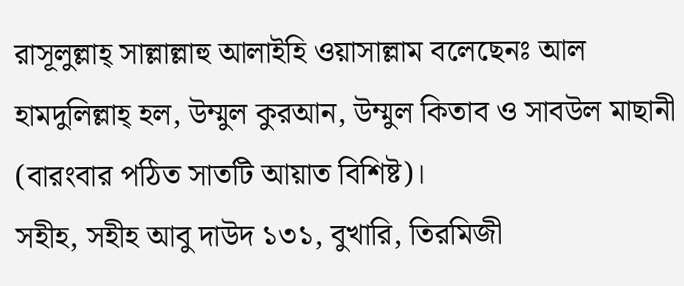রাসূলুল্লাহ্ সাল্লাল্লাহু আলাইহি ওয়াসাল্লাম বলেছেনঃ আল হামদুলিল্লাহ্ হল, উম্মুল কুরআন, উম্মুল কিতাব ও সাবউল মাছানী (বারংবার পঠিত সাতটি আয়াত বিশিষ্ট)।
সহীহ, সহীহ আবু দাউদ ১৩১, বুখারি, তিরমিজী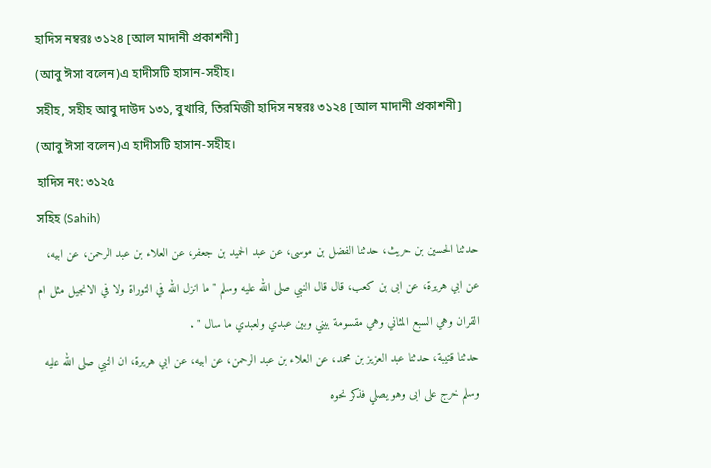হাদিস নম্বরঃ ৩১২৪ [আল মাদানী প্রকাশনী]
(আবু ঈসা বলেন)এ হাদীসটি হাসান-সহীহ।
সহীহ, সহীহ আবু দাউদ ১৩১, বুখারি, তিরমিজী হাদিস নম্বরঃ ৩১২৪ [আল মাদানী প্রকাশনী]
(আবু ঈসা বলেন)এ হাদীসটি হাসান-সহীহ।
হাদিস নং: ৩১২৫
সহিহ (Sahih)
حدثنا الحسين بن حريث، حدثنا الفضل بن موسى، عن عبد الحميد بن جعفر، عن العلاء بن عبد الرحمن، عن ابيه، عن ابي هريرة، عن ابى بن كعب، قال قال النبي صلى الله عليه وسلم " ما انزل الله في التوراة ولا في الانجيل مثل ام القران وهي السبع المثاني وهي مقسومة بيني وبين عبدي ولعبدي ما سال " .
حدثنا قتيبة، حدثنا عبد العزيز بن محمد، عن العلاء بن عبد الرحمن، عن ابيه، عن ابي هريرة، ان النبي صلى الله عليه وسلم خرج على ابى وهو يصلي فذكر نحوه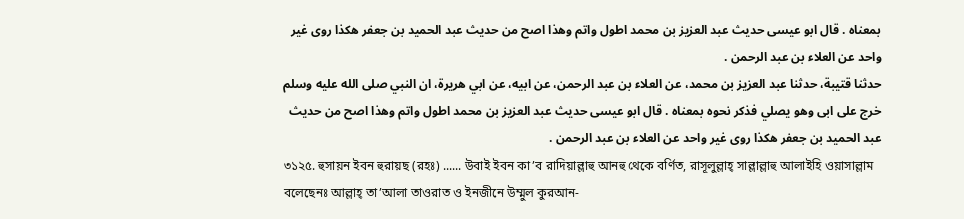بمعناه . قال ابو عيسى حديث عبد العزيز بن محمد اطول واتم وهذا اصح من حديث عبد الحميد بن جعفر هكذا روى غير واحد عن العلاء بن عبد الرحمن .
حدثنا قتيبة، حدثنا عبد العزيز بن محمد، عن العلاء بن عبد الرحمن، عن ابيه، عن ابي هريرة، ان النبي صلى الله عليه وسلم خرج على ابى وهو يصلي فذكر نحوه بمعناه . قال ابو عيسى حديث عبد العزيز بن محمد اطول واتم وهذا اصح من حديث عبد الحميد بن جعفر هكذا روى غير واحد عن العلاء بن عبد الرحمن .
৩১২৫. হুসায়ন ইবন হুরায়ছ (রহঃ) ...... উবাই ইবন কা’ব রাদিয়াল্লাহু আনহু থেকে বর্ণিত, রাসূলুল্লাহ্ সাল্লাল্লাহু আলাইহি ওয়াসাল্লাম বলেছেনঃ আল্লাহ্ তা’আলা তাওরাত ও ইনজীনে উম্মুল কুরআন-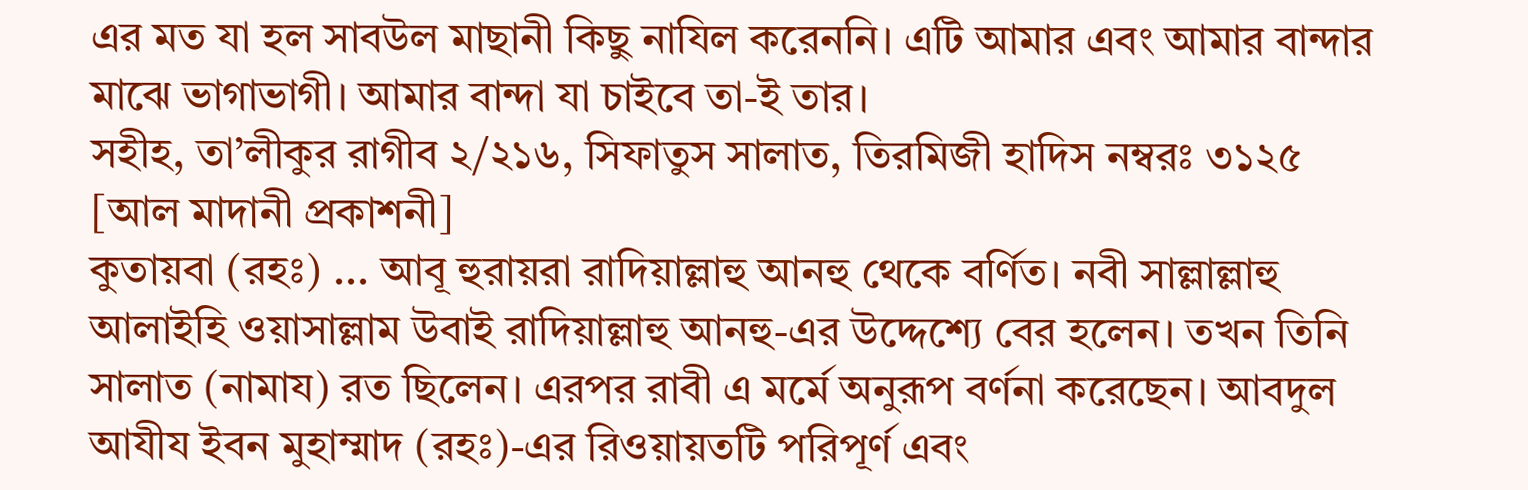এর মত যা হল সাবউল মাছানী কিছু নাযিল করেননি। এটি আমার এবং আমার বান্দার মাঝে ভাগাভাগী। আমার বান্দা যা চাইবে তা-ই তার।
সহীহ, তা’লীকুর রাগীব ২/২১৬, সিফাতুস সালাত, তিরমিজী হাদিস নম্বরঃ ৩১২৫ [আল মাদানী প্রকাশনী]
কুতায়বা (রহঃ) ... আবূ হুরায়রা রাদিয়াল্লাহু আনহু থেকে বর্ণিত। নবী সাল্লাল্লাহু আলাইহি ওয়াসাল্লাম উবাই রাদিয়াল্লাহু আনহু-এর উদ্দেশ্যে বের হলেন। তখন তিনি সালাত (নামায) রত ছিলেন। এরপর রাবী এ মর্মে অনুরূপ বর্ণনা করেছেন। আবদুল আযীয ইবন মুহাম্মাদ (রহঃ)-এর রিওয়ায়তটি পরিপূর্ণ এবং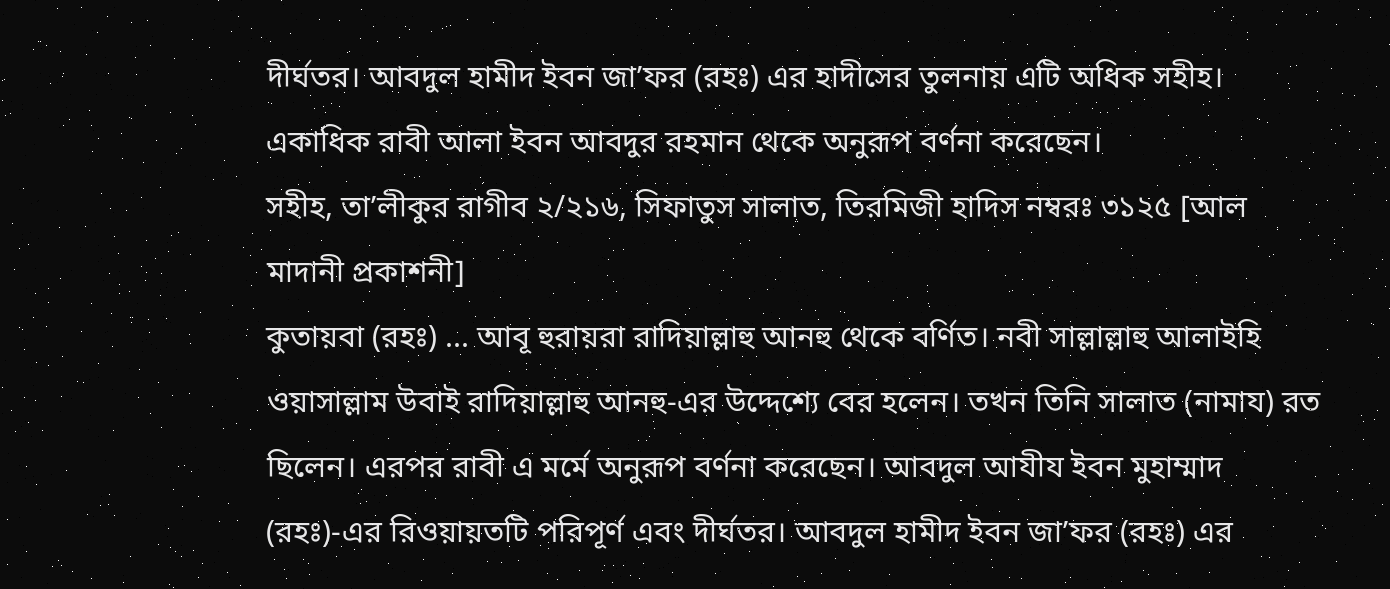দীর্ঘতর। আবদুল হামীদ ইবন জা’ফর (রহঃ) এর হাদীসের তুলনায় এটি অধিক সহীহ। একাধিক রাবী আলা ইবন আবদুর রহমান থেকে অনুরূপ বর্ণনা করেছেন।
সহীহ, তা’লীকুর রাগীব ২/২১৬, সিফাতুস সালাত, তিরমিজী হাদিস নম্বরঃ ৩১২৫ [আল মাদানী প্রকাশনী]
কুতায়বা (রহঃ) ... আবূ হুরায়রা রাদিয়াল্লাহু আনহু থেকে বর্ণিত। নবী সাল্লাল্লাহু আলাইহি ওয়াসাল্লাম উবাই রাদিয়াল্লাহু আনহু-এর উদ্দেশ্যে বের হলেন। তখন তিনি সালাত (নামায) রত ছিলেন। এরপর রাবী এ মর্মে অনুরূপ বর্ণনা করেছেন। আবদুল আযীয ইবন মুহাম্মাদ (রহঃ)-এর রিওয়ায়তটি পরিপূর্ণ এবং দীর্ঘতর। আবদুল হামীদ ইবন জা’ফর (রহঃ) এর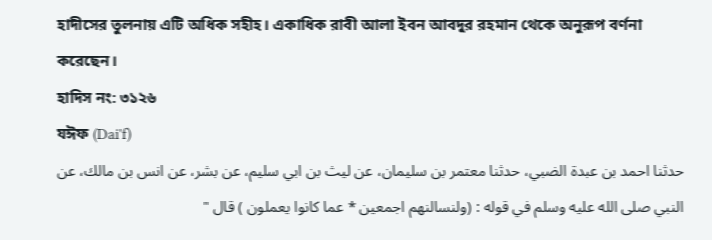হাদীসের তুলনায় এটি অধিক সহীহ। একাধিক রাবী আলা ইবন আবদুর রহমান থেকে অনুরূপ বর্ণনা করেছেন।
হাদিস নং: ৩১২৬
যঈফ (Dai'f)
حدثنا احمد بن عبدة الضبي، حدثنا معتمر بن سليمان، عن ليث بن ابي سليم، عن بشر، عن انس بن مالك، عن النبي صلى الله عليه وسلم في قوله : (ولنسالنهم اجمعين * عما كانوا يعملون ) قال "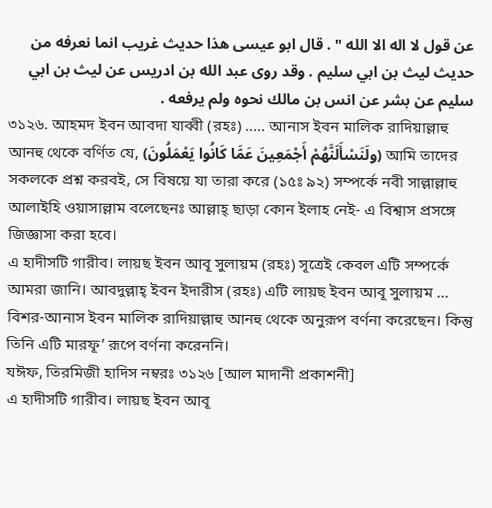عن قول لا اله الا الله " . قال ابو عيسى هذا حديث غريب انما نعرفه من حديث ليث بن ابي سليم . وقد روى عبد الله بن ادريس عن ليث بن ابي سليم عن بشر عن انس بن مالك نحوه ولم يرفعه .
৩১২৬. আহমদ ইবন আবদা যাব্বী (রহঃ) ..... আনাস ইবন মালিক রাদিয়াল্লাহু আনহু থেকে বর্ণিত যে, (ولَنَسْأَلَنَّهُمْ أَجْمَعِينَ عَمَّا كَانُوا يَعْمَلُونَ) আমি তাদের সকলকে প্রশ্ন করবই, সে বিষয়ে যা তারা করে (১৫ঃ ৯২) সম্পর্কে নবী সাল্লাল্লাহু আলাইহি ওয়াসাল্লাম বলেছেনঃ আল্লাহ্ ছাড়া কোন ইলাহ নেই- এ বিশ্বাস প্রসঙ্গে জিজ্ঞাসা করা হবে।
এ হাদীসটি গারীব। লায়ছ ইবন আবূ সুলায়ম (রহঃ) সূত্রেই কেবল এটি সম্পর্কে আমরা জানি। আবদুল্লাহ্ ইবন ইদারীস (রহঃ) এটি লায়ছ ইবন আবূ সুলায়ম ... বিশর-আনাস ইবন মালিক রাদিয়াল্লাহু আনহু থেকে অনুরূপ বর্ণনা করেছেন। কিন্তু তিনি এটি মারফূ’ রূপে বর্ণনা করেননি।
যঈফ, তিরমিজী হাদিস নম্বরঃ ৩১২৬ [আল মাদানী প্রকাশনী]
এ হাদীসটি গারীব। লায়ছ ইবন আবূ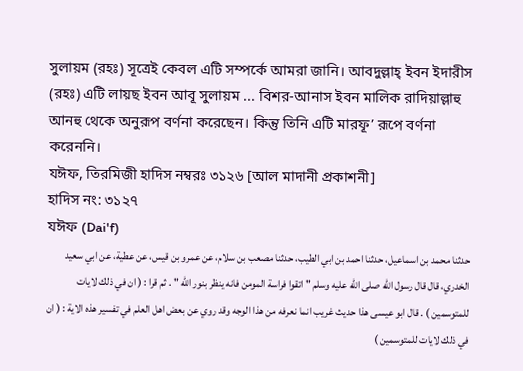সুলায়ম (রহঃ) সূত্রেই কেবল এটি সম্পর্কে আমরা জানি। আবদুল্লাহ্ ইবন ইদারীস (রহঃ) এটি লায়ছ ইবন আবূ সুলায়ম ... বিশর-আনাস ইবন মালিক রাদিয়াল্লাহু আনহু থেকে অনুরূপ বর্ণনা করেছেন। কিন্তু তিনি এটি মারফূ’ রূপে বর্ণনা করেননি।
যঈফ, তিরমিজী হাদিস নম্বরঃ ৩১২৬ [আল মাদানী প্রকাশনী]
হাদিস নং: ৩১২৭
যঈফ (Dai'f)
حدثنا محمد بن اسماعيل، حدثنا احمد بن ابي الطيب، حدثنا مصعب بن سلام، عن عمرو بن قيس، عن عطية، عن ابي سعيد الخدري، قال قال رسول الله صلى الله عليه وسلم " اتقوا فراسة المومن فانه ينظر بنور الله " . ثم قرا : ( ان في ذلك لايات للمتوسمين ) . قال ابو عيسى هذا حديث غريب انما نعرفه من هذا الوجه وقد روي عن بعض اهل العلم في تفسير هذه الاية : ( ان في ذلك لايات للمتوسمين )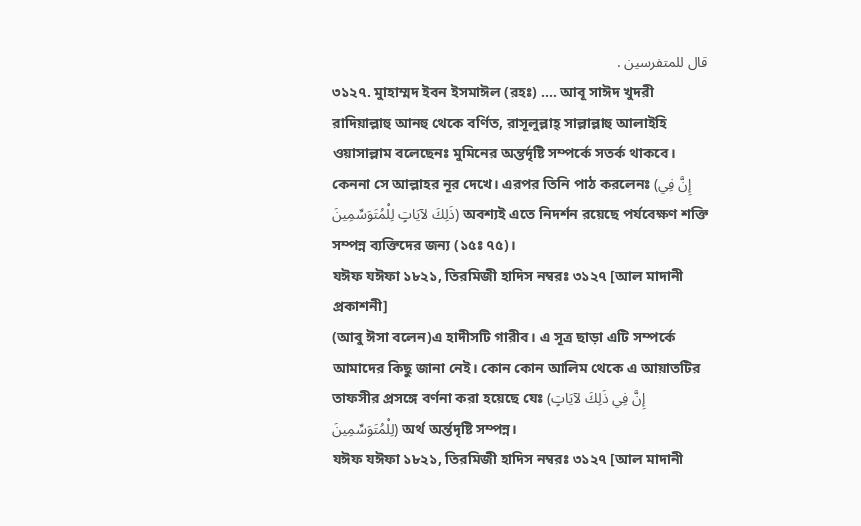قال للمتفرسين .
৩১২৭. মুাহাম্মদ ইবন ইসমাঈল (রহঃ) .... আবূ সাঈদ খুদরী রাদিয়াল্লাহু আনহু থেকে বর্ণিত, রাসূলুল্লাহ্ সাল্লাল্লাহু আলাইহি ওয়াসাল্লাম বলেছেনঃ মুমিনের অন্তর্দৃষ্টি সম্পর্কে সতর্ক থাকবে। কেননা সে আল্লাহর নূর দেখে। এরপর তিনি পাঠ করলেনঃ (إِنَّ فِي ذَلِكَ لآيَاتٍ لِلْمُتَوَسِّمِينَ) অবশ্যই এতে নিদর্শন রয়েছে পর্যবেক্ষণ শক্তি সম্পন্ন ব্যক্তিদের জন্য (১৫ঃ ৭৫)।
যঈফ যঈফা ১৮২১, তিরমিজী হাদিস নম্বরঃ ৩১২৭ [আল মাদানী প্রকাশনী]
(আবু ঈসা বলেন)এ হাদীসটি গারীব। এ সূত্র ছাড়া এটি সম্পর্কে আমাদের কিছু জানা নেই। কোন কোন আলিম থেকে এ আয়াতটির তাফসীর প্রসঙ্গে বর্ণনা করা হয়েছে যেঃ (إِنَّ فِي ذَلِكَ لآيَاتٍ لِلْمُتَوَسِّمِينَ) অর্থ অর্ন্তদৃষ্টি সম্পন্ন।
যঈফ যঈফা ১৮২১, তিরমিজী হাদিস নম্বরঃ ৩১২৭ [আল মাদানী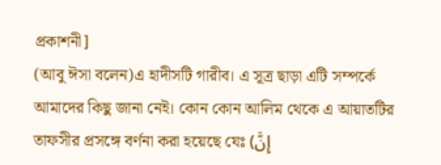প্রকাশনী]
(আবু ঈসা বলেন)এ হাদীসটি গারীব। এ সূত্র ছাড়া এটি সম্পর্কে আমাদের কিছু জানা নেই। কোন কোন আলিম থেকে এ আয়াতটির তাফসীর প্রসঙ্গে বর্ণনা করা হয়েছে যেঃ (إِنَّ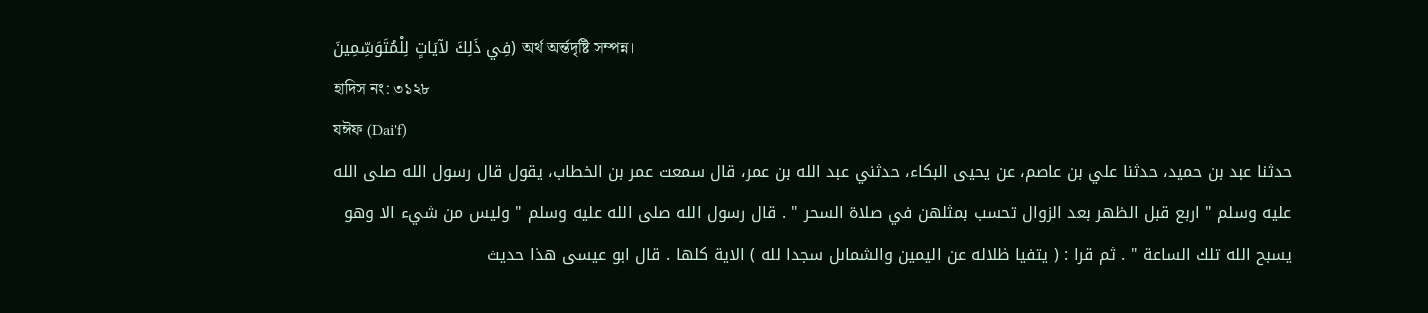فِي ذَلِكَ لآيَاتٍ لِلْمُتَوَسِّمِينَ) অর্থ অর্ন্তদৃষ্টি সম্পন্ন।
হাদিস নং: ৩১২৮
যঈফ (Dai'f)
حدثنا عبد بن حميد، حدثنا علي بن عاصم، عن يحيى البكاء، حدثني عبد الله بن عمر، قال سمعت عمر بن الخطاب، يقول قال رسول الله صلى الله عليه وسلم " اربع قبل الظهر بعد الزوال تحسب بمثلهن في صلاة السحر " . قال رسول الله صلى الله عليه وسلم " وليس من شيء الا وهو يسبح الله تلك الساعة " . ثم قرا : ( يتفيا ظلاله عن اليمين والشماىل سجدا لله ) الاية كلها . قال ابو عيسى هذا حديث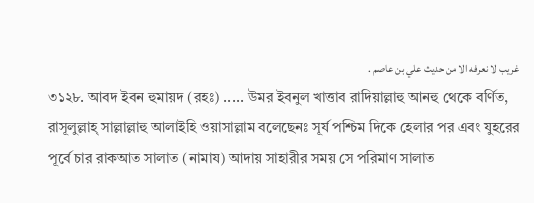غريب لا نعرفه الا من حديث علي بن عاصم .
৩১২৮. আবদ ইবন হুমায়দ (রহঃ) ..... উমর ইবনুল খাত্তাব রাদিয়াল্লাহু আনহু থেকে বর্ণিত, রাসূলুল্লাহ্ সাল্লাল্লাহু আলাইহি ওয়াসাল্লাম বলেছেনঃ সূর্য পশ্চিম দিকে হেলার পর এবং যুহরের পূর্বে চার রাকআত সালাত (নামায) আদায় সাহারীর সময় সে পরিমাণ সালাত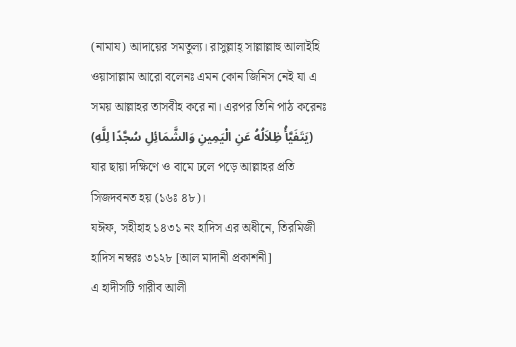(নামায) আদায়ের সমতুল্য। রাসুল্লাহ্ সাল্লাল্লাহু আলাইহি ওয়াসাল্লাম আরো বলেনঃ এমন কোন জিনিস নেই যা এ সময় আল্লাহর তাসবীহ করে না। এরপর তিনি পাঠ করেনঃ (يَتَفَيَّأُ ظِلاَلُهُ عَنِ الْيَمِينِ وَالشَّمَائِلِ سُجَّدًا لِلَّهِ) যার ছায়া দক্ষিণে ও বামে ঢলে পড়ে আল্লাহর প্রতি সিজদবনত হয় (১৬ঃ ৪৮)।
যঈফ, সহীহাহ ১৪৩১ নং হাদিস এর অধীনে, তিরমিজী হাদিস নম্বরঃ ৩১২৮ [আল মাদানী প্রকাশনী]
এ হাদীসটি গারীব আলী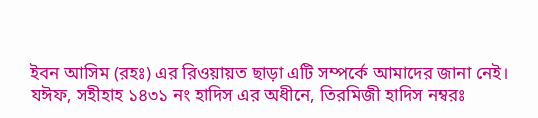ইবন আসিম (রহঃ) এর রিওয়ায়ত ছাড়া এটি সম্পর্কে আমাদের জানা নেই।
যঈফ, সহীহাহ ১৪৩১ নং হাদিস এর অধীনে, তিরমিজী হাদিস নম্বরঃ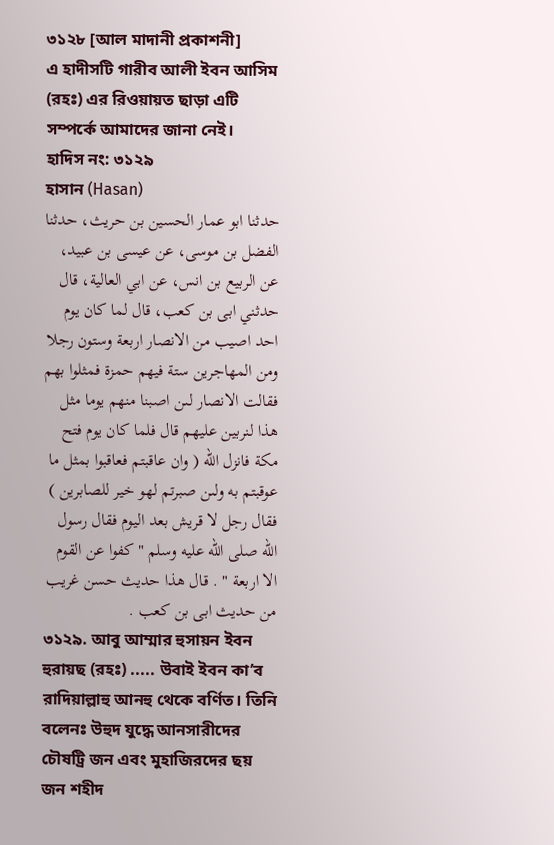৩১২৮ [আল মাদানী প্রকাশনী]
এ হাদীসটি গারীব আলী ইবন আসিম (রহঃ) এর রিওয়ায়ত ছাড়া এটি সম্পর্কে আমাদের জানা নেই।
হাদিস নং: ৩১২৯
হাসান (Hasan)
حدثنا ابو عمار الحسين بن حريث، حدثنا الفضل بن موسى، عن عيسى بن عبيد، عن الربيع بن انس، عن ابي العالية، قال حدثني ابى بن كعب، قال لما كان يوم احد اصيب من الانصار اربعة وستون رجلا ومن المهاجرين ستة فيهم حمزة فمثلوا بهم فقالت الانصار لىن اصبنا منهم يوما مثل هذا لنربين عليهم قال فلما كان يوم فتح مكة فانزل الله ( وان عاقبتم فعاقبوا بمثل ما عوقبتم به ولىن صبرتم لهو خير للصابرين ) فقال رجل لا قريش بعد اليوم فقال رسول الله صلى الله عليه وسلم " كفوا عن القوم الا اربعة " . قال هذا حديث حسن غريب من حديث ابى بن كعب .
৩১২৯. আবু আম্মার হুসায়ন ইবন হুরায়ছ (রহঃ) ..... উবাই ইবন কা’ব রাদিয়াল্লাহু আনহু থেকে বর্ণিত। তিনি বলেনঃ উহুদ যুদ্ধে আনসারীদের চৌষট্রি জন এবং মুহাজিরদের ছয় জন শহীদ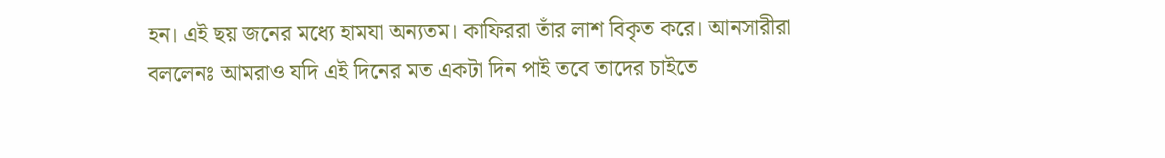হন। এই ছয় জনের মধ্যে হামযা অন্যতম। কাফিররা তাঁর লাশ বিকৃত করে। আনসারীরা বললেনঃ আমরাও যদি এই দিনের মত একটা দিন পাই তবে তাদের চাইতে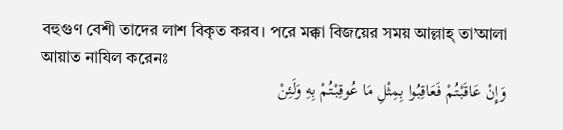বহুগুণ বেশী তাদের লাশ বিকৃত করব। পরে মক্কা বিজয়ের সময় আল্লাহ্ তা’আলা আয়াত নাযিল করেনঃ
وَإِنْ عَاقَبْتُمْ فَعَاقِبُوا بِمِثْلِ مَا عُوقِبْتُمْ بِهِ وَلَئِنْ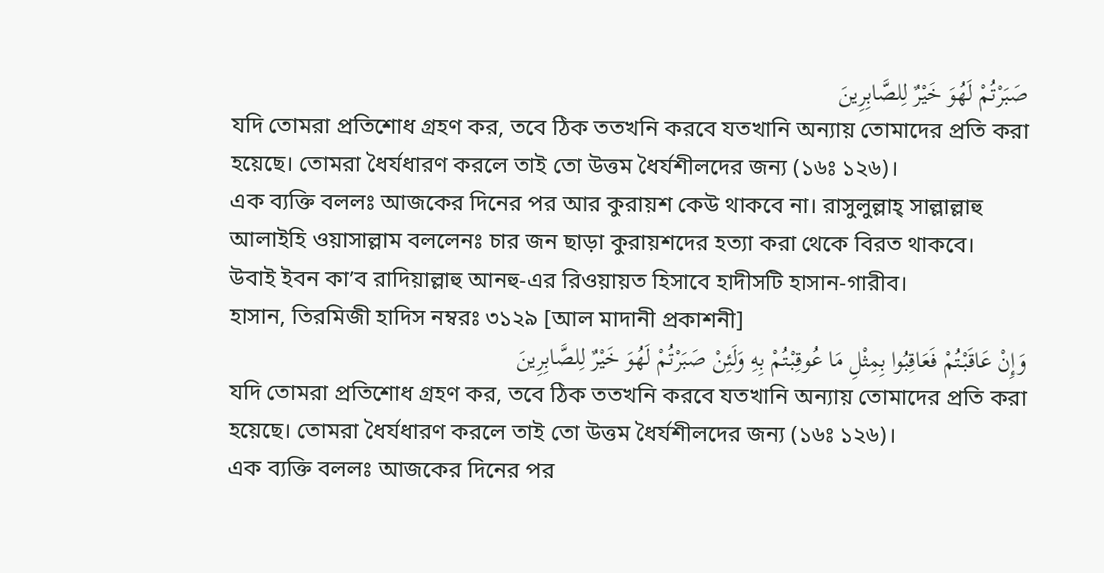صَبَرْتُمْ لَهُوَ خَيْرٌ لِلصَّابِرِينَ
যদি তোমরা প্রতিশোধ গ্রহণ কর, তবে ঠিক ততখনি করবে যতখানি অন্যায় তোমাদের প্রতি করা হয়েছে। তোমরা ধৈর্যধারণ করলে তাই তো উত্তম ধৈর্যশীলদের জন্য (১৬ঃ ১২৬)।
এক ব্যক্তি বললঃ আজকের দিনের পর আর কুরায়শ কেউ থাকবে না। রাসুলুল্লাহ্ সাল্লাল্লাহু আলাইহি ওয়াসাল্লাম বললেনঃ চার জন ছাড়া কুরায়শদের হত্যা করা থেকে বিরত থাকবে।
উবাই ইবন কা’ব রাদিয়াল্লাহু আনহু-এর রিওয়ায়ত হিসাবে হাদীসটি হাসান-গারীব।
হাসান, তিরমিজী হাদিস নম্বরঃ ৩১২৯ [আল মাদানী প্রকাশনী]
وَإِنْ عَاقَبْتُمْ فَعَاقِبُوا بِمِثْلِ مَا عُوقِبْتُمْ بِهِ وَلَئِنْ صَبَرْتُمْ لَهُوَ خَيْرٌ لِلصَّابِرِينَ
যদি তোমরা প্রতিশোধ গ্রহণ কর, তবে ঠিক ততখনি করবে যতখানি অন্যায় তোমাদের প্রতি করা হয়েছে। তোমরা ধৈর্যধারণ করলে তাই তো উত্তম ধৈর্যশীলদের জন্য (১৬ঃ ১২৬)।
এক ব্যক্তি বললঃ আজকের দিনের পর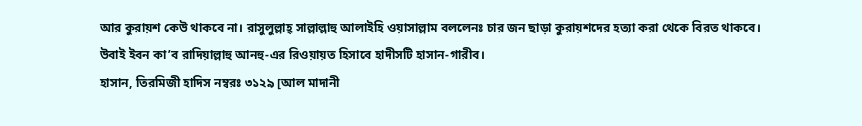আর কুরায়শ কেউ থাকবে না। রাসুলুল্লাহ্ সাল্লাল্লাহু আলাইহি ওয়াসাল্লাম বললেনঃ চার জন ছাড়া কুরায়শদের হত্যা করা থেকে বিরত থাকবে।
উবাই ইবন কা’ব রাদিয়াল্লাহু আনহু-এর রিওয়ায়ত হিসাবে হাদীসটি হাসান-গারীব।
হাসান, তিরমিজী হাদিস নম্বরঃ ৩১২৯ [আল মাদানী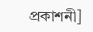প্রকাশনী]